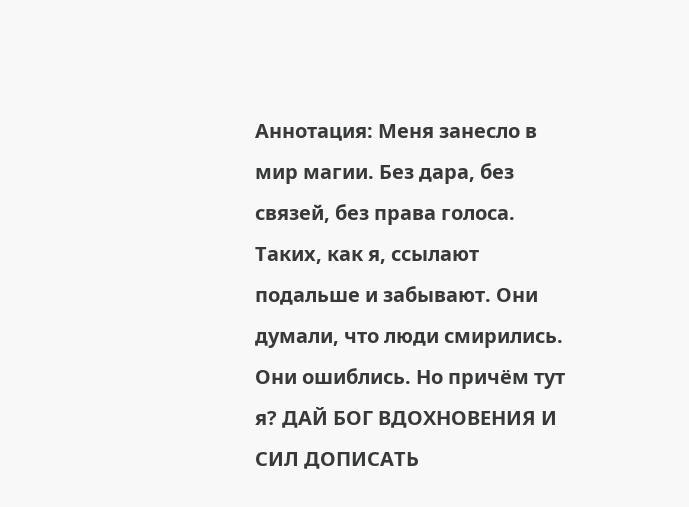Аннотация: Меня занесло в мир магии. Без дара, без связей, без права голоса. Таких, как я, ссылают подальше и забывают. Они думали, что люди смирились. Они ошиблись. Но причём тут я? ДАЙ БОГ ВДОХНОВЕНИЯ И СИЛ ДОПИСАТЬ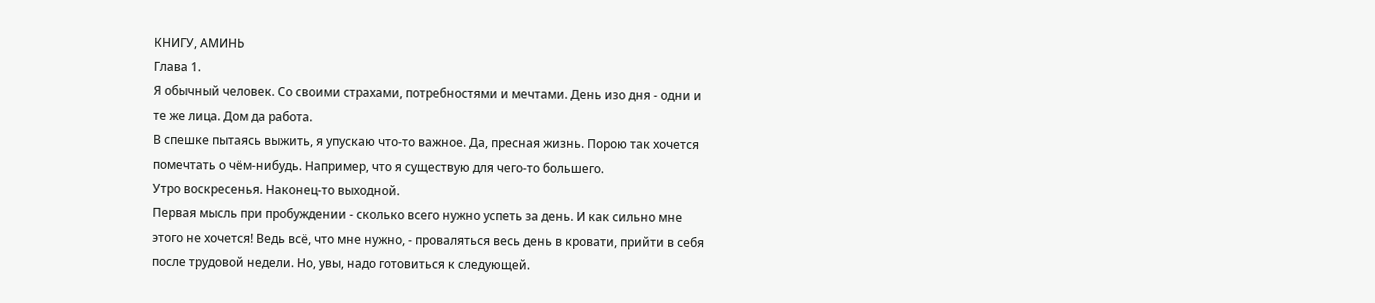КНИГУ, АМИНЬ
Глава 1.
Я обычный человек. Со своими страхами, потребностями и мечтами. День изо дня - одни и те же лица. Дом да работа.
В спешке пытаясь выжить, я упускаю что-то важное. Да, пресная жизнь. Порою так хочется помечтать о чём-нибудь. Например, что я существую для чего-то большего.
Утро воскресенья. Наконец-то выходной.
Первая мысль при пробуждении - сколько всего нужно успеть за день. И как сильно мне этого не хочется! Ведь всё, что мне нужно, - проваляться весь день в кровати, прийти в себя после трудовой недели. Но, увы, надо готовиться к следующей.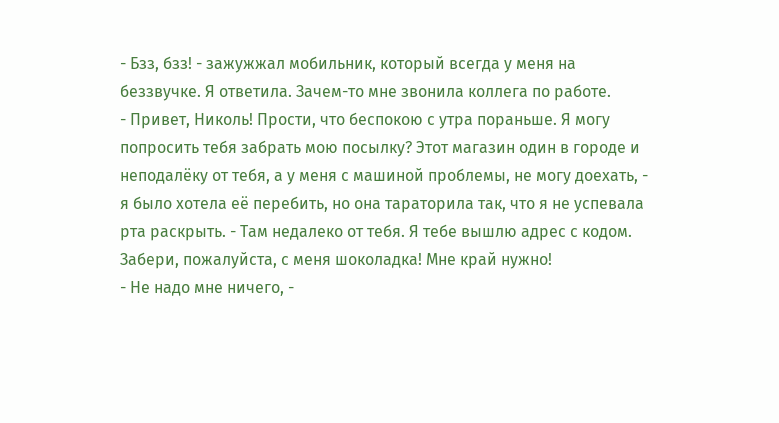- Бзз, бзз! - зажужжал мобильник, который всегда у меня на беззвучке. Я ответила. Зачем-то мне звонила коллега по работе.
- Привет, Николь! Прости, что беспокою с утра пораньше. Я могу попросить тебя забрать мою посылку? Этот магазин один в городе и неподалёку от тебя, а у меня с машиной проблемы, не могу доехать, - я было хотела её перебить, но она тараторила так, что я не успевала рта раскрыть. - Там недалеко от тебя. Я тебе вышлю адрес с кодом. Забери, пожалуйста, с меня шоколадка! Мне край нужно!
- Не надо мне ничего, -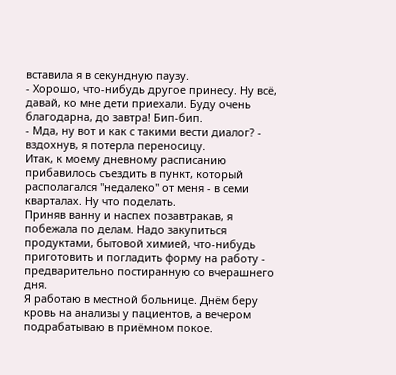вставила я в секундную паузу.
- Хорошо, что-нибудь другое принесу. Ну всё, давай, ко мне дети приехали. Буду очень благодарна, до завтра! Бип-бип.
- Мда, ну вот и как с такими вести диалог? - вздохнув, я потерла переносицу.
Итак, к моему дневному расписанию прибавилось съездить в пункт, который располагался "недалеко" от меня - в семи кварталах. Ну что поделать.
Приняв ванну и наспех позавтракав, я побежала по делам. Надо закупиться продуктами, бытовой химией, что-нибудь приготовить и погладить форму на работу - предварительно постиранную со вчерашнего дня.
Я работаю в местной больнице. Днём беру кровь на анализы у пациентов, а вечером подрабатываю в приёмном покое.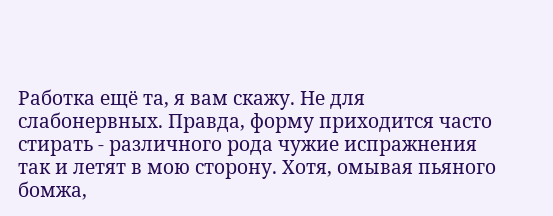Работка ещё та, я вам скажу. Не для слабонервных. Правда, форму приходится часто стирать - различного рода чужие испражнения так и летят в мою сторону. Хотя, омывая пьяного бомжа,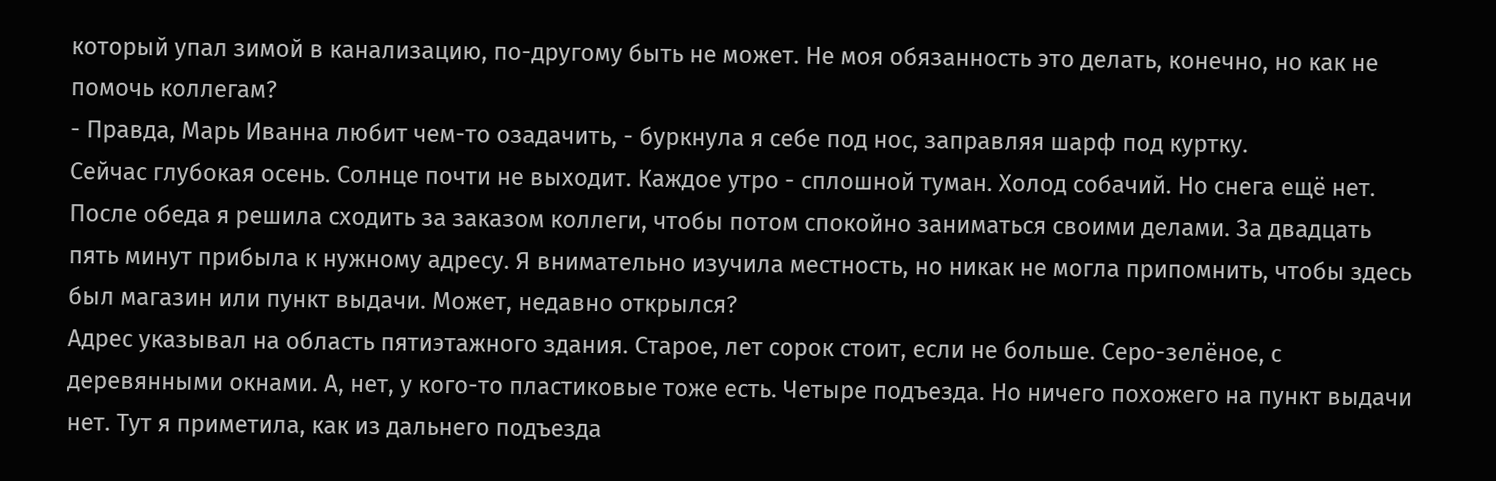который упал зимой в канализацию, по-другому быть не может. Не моя обязанность это делать, конечно, но как не помочь коллегам?
- Правда, Марь Иванна любит чем-то озадачить, - буркнула я себе под нос, заправляя шарф под куртку.
Сейчас глубокая осень. Солнце почти не выходит. Каждое утро - сплошной туман. Холод собачий. Но снега ещё нет.
После обеда я решила сходить за заказом коллеги, чтобы потом спокойно заниматься своими делами. За двадцать пять минут прибыла к нужному адресу. Я внимательно изучила местность, но никак не могла припомнить, чтобы здесь был магазин или пункт выдачи. Может, недавно открылся?
Адрес указывал на область пятиэтажного здания. Старое, лет сорок стоит, если не больше. Серо-зелёное, с деревянными окнами. А, нет, у кого-то пластиковые тоже есть. Четыре подъезда. Но ничего похожего на пункт выдачи нет. Тут я приметила, как из дальнего подъезда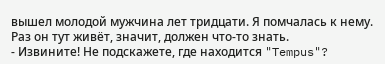вышел молодой мужчина лет тридцати. Я помчалась к нему. Раз он тут живёт, значит, должен что-то знать.
- Извините! Не подскажете, где находится "Tempus"?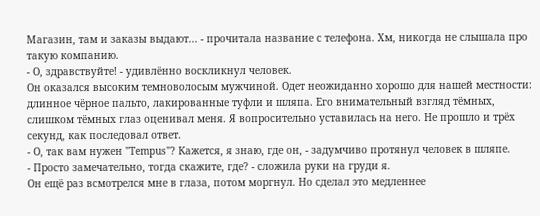Магазин, там и заказы выдают... - прочитала название с телефона. Хм, никогда не слышала про такую компанию.
- О, здравствуйте! - удивлённо воскликнул человек.
Он оказался высоким темноволосым мужчиной. Одет неожиданно хорошо для нашей местности: длинное чёрное пальто, лакированные туфли и шляпа. Его внимательный взгляд тёмных, слишком тёмных глаз оценивал меня. Я вопросительно уставилась на него. Не прошло и трёх секунд, как последовал ответ.
- О, так вам нужен "Tempus"? Кажется, я знаю, где он, - задумчиво протянул человек в шляпе.
- Просто замечательно, тогда скажите, где? - сложила руки на груди я.
Он ещё раз всмотрелся мне в глаза, потом моргнул. Но сделал это медленнее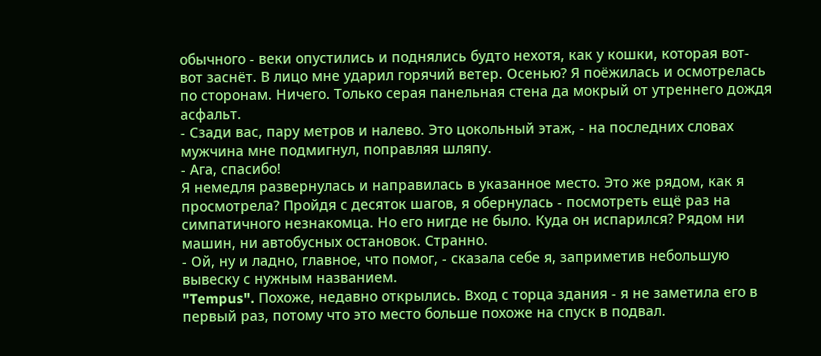обычного - веки опустились и поднялись будто нехотя, как у кошки, которая вот-вот заснёт. В лицо мне ударил горячий ветер. Осенью? Я поёжилась и осмотрелась по сторонам. Ничего. Только серая панельная стена да мокрый от утреннего дождя асфальт.
- Сзади вас, пару метров и налево. Это цокольный этаж, - на последних словах мужчина мне подмигнул, поправляя шляпу.
- Ага, спасибо!
Я немедля развернулась и направилась в указанное место. Это же рядом, как я просмотрела? Пройдя с десяток шагов, я обернулась - посмотреть ещё раз на симпатичного незнакомца. Но его нигде не было. Куда он испарился? Рядом ни машин, ни автобусных остановок. Странно.
- Ой, ну и ладно, главное, что помог, - сказала себе я, заприметив небольшую вывеску с нужным названием.
"Tempus". Похоже, недавно открылись. Вход с торца здания - я не заметила его в первый раз, потому что это место больше похоже на спуск в подвал.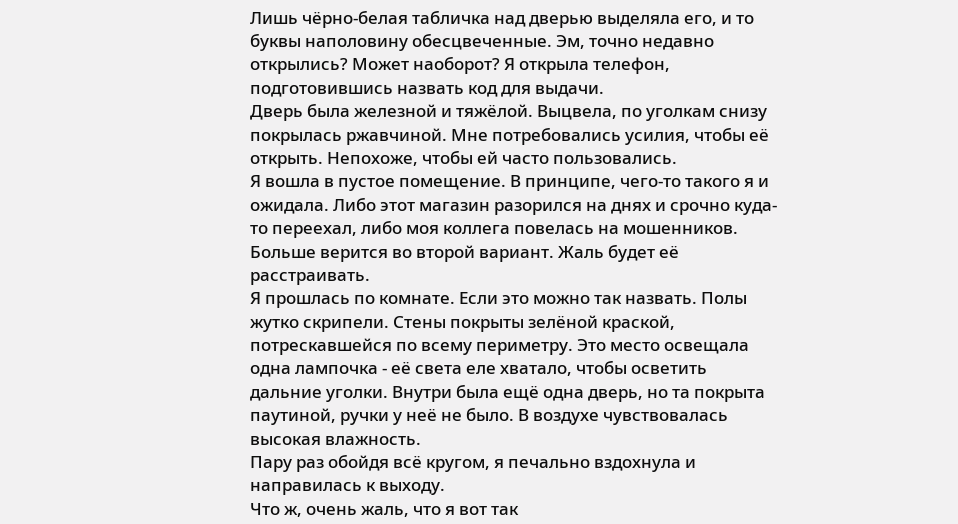Лишь чёрно-белая табличка над дверью выделяла его, и то буквы наполовину обесцвеченные. Эм, точно недавно открылись? Может наоборот? Я открыла телефон, подготовившись назвать код для выдачи.
Дверь была железной и тяжёлой. Выцвела, по уголкам снизу покрылась ржавчиной. Мне потребовались усилия, чтобы её открыть. Непохоже, чтобы ей часто пользовались.
Я вошла в пустое помещение. В принципе, чего-то такого я и ожидала. Либо этот магазин разорился на днях и срочно куда-то переехал, либо моя коллега повелась на мошенников. Больше верится во второй вариант. Жаль будет её расстраивать.
Я прошлась по комнате. Если это можно так назвать. Полы жутко скрипели. Стены покрыты зелёной краской, потрескавшейся по всему периметру. Это место освещала одна лампочка - её света еле хватало, чтобы осветить дальние уголки. Внутри была ещё одна дверь, но та покрыта паутиной, ручки у неё не было. В воздухе чувствовалась высокая влажность.
Пару раз обойдя всё кругом, я печально вздохнула и направилась к выходу.
Что ж, очень жаль, что я вот так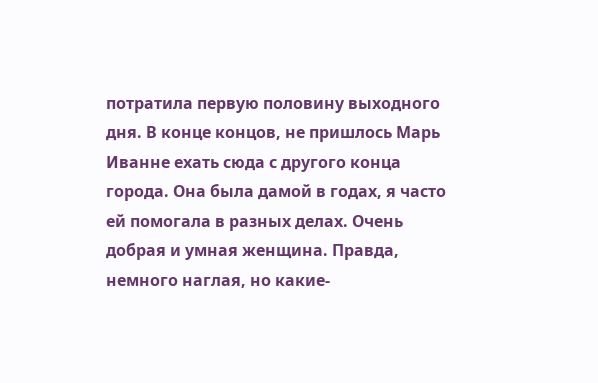потратила первую половину выходного дня. В конце концов, не пришлось Марь Иванне ехать сюда с другого конца города. Она была дамой в годах, я часто ей помогала в разных делах. Очень добрая и умная женщина. Правда, немного наглая, но какие-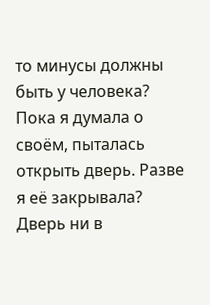то минусы должны быть у человека?
Пока я думала о своём, пыталась открыть дверь. Разве я её закрывала? Дверь ни в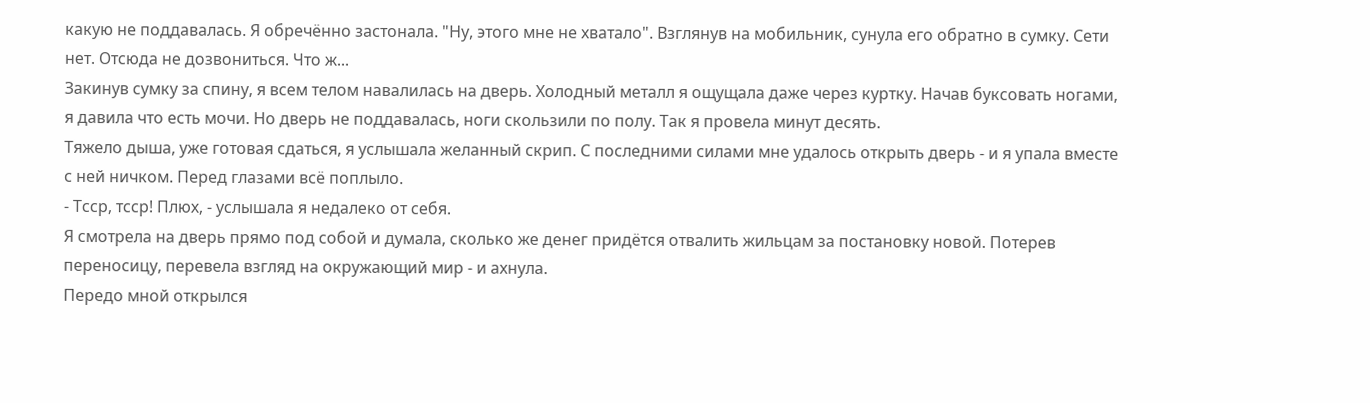какую не поддавалась. Я обречённо застонала. "Ну, этого мне не хватало". Взглянув на мобильник, сунула его обратно в сумку. Сети нет. Отсюда не дозвониться. Что ж...
Закинув сумку за спину, я всем телом навалилась на дверь. Холодный металл я ощущала даже через куртку. Начав буксовать ногами, я давила что есть мочи. Но дверь не поддавалась, ноги скользили по полу. Так я провела минут десять.
Тяжело дыша, уже готовая сдаться, я услышала желанный скрип. С последними силами мне удалось открыть дверь - и я упала вместе с ней ничком. Перед глазами всё поплыло.
- Тсср, тсср! Плюх, - услышала я недалеко от себя.
Я смотрела на дверь прямо под собой и думала, сколько же денег придётся отвалить жильцам за постановку новой. Потерев переносицу, перевела взгляд на окружающий мир - и ахнула.
Передо мной открылся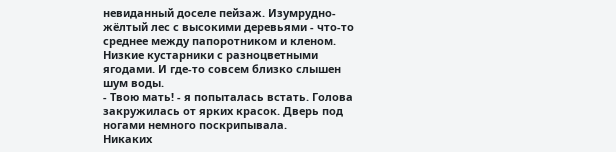невиданный доселе пейзаж. Изумрудно-жёлтый лес с высокими деревьями - что-то среднее между папоротником и кленом. Низкие кустарники с разноцветными ягодами. И где-то совсем близко слышен шум воды.
- Твою мать! - я попыталась встать. Голова закружилась от ярких красок. Дверь под ногами немного поскрипывала.
Никаких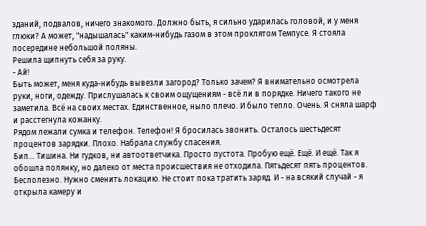зданий, подвалов, ничего знакомого. Должно быть, я сильно ударилась головой, и у меня глюки? А может, "надышалась" каким-нибудь газом в этом проклятом Темпусе. Я стояла посередине небольшой поляны.
Решила щипнуть себя за руку.
- Ай!
Быть может, меня куда-нибудь вывезли загород? Только зачем? Я внимательно осмотрела руки, ноги, одежду. Прислушалась к своим ощущениям - всё ли в порядке. Ничего такого не заметила. Всё на своих местах. Единственное, ныло плечо. И было тепло. Очень. Я сняла шарф и расстегнула кожанку.
Рядом лежали сумка и телефон. Телефон! Я бросилась звонить. Осталось шестьдесят процентов зарядки. Плохо. Набрала службу спасения.
Бип... Тишина. Ни гудков, ни автоответчика. Просто пустота. Пробую ещё. Ещё. И ещё. Так я обошла полянку, но далеко от места происшествия не отходила. Пятьдесят пять процентов. Бесполезно. Нужно сменить локацию. Не стоит пока тратить заряд. И - на всякий случай - я открыла камеру и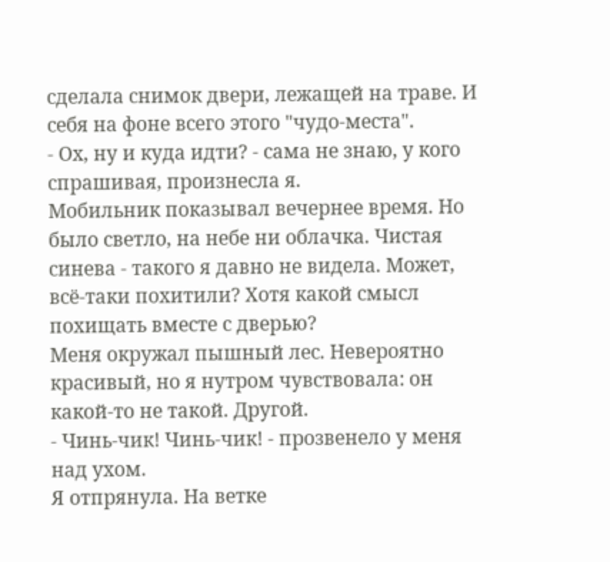сделала снимок двери, лежащей на траве. И себя на фоне всего этого "чудо-места".
- Ох, ну и куда идти? - сама не знаю, у кого спрашивая, произнесла я.
Мобильник показывал вечернее время. Но было светло, на небе ни облачка. Чистая синева - такого я давно не видела. Может, всё-таки похитили? Хотя какой смысл похищать вместе с дверью?
Меня окружал пышный лес. Невероятно красивый, но я нутром чувствовала: он какой-то не такой. Другой.
- Чинь-чик! Чинь-чик! - прозвенело у меня над ухом.
Я отпрянула. На ветке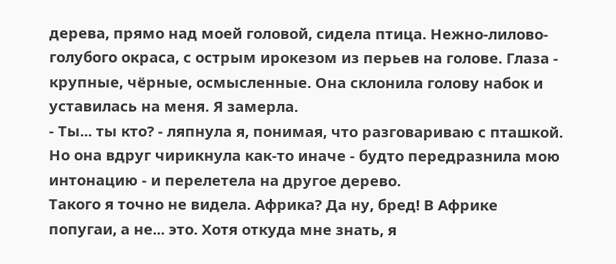дерева, прямо над моей головой, сидела птица. Нежно-лилово-голубого окраса, с острым ирокезом из перьев на голове. Глаза - крупные, чёрные, осмысленные. Она склонила голову набок и уставилась на меня. Я замерла.
- Ты... ты кто? - ляпнула я, понимая, что разговариваю с пташкой. Но она вдруг чирикнула как-то иначе - будто передразнила мою интонацию - и перелетела на другое дерево.
Такого я точно не видела. Африка? Да ну, бред! В Африке попугаи, а не... это. Хотя откуда мне знать, я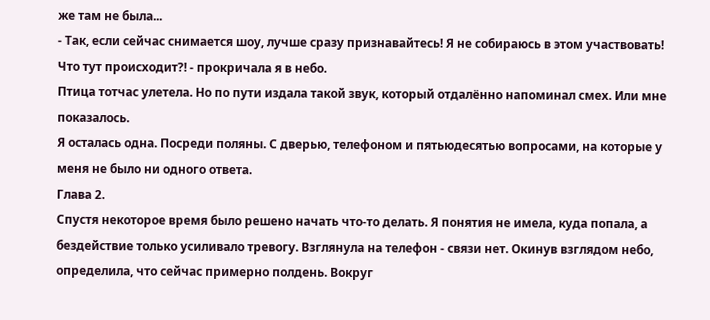же там не была...
- Так, если сейчас снимается шоу, лучше сразу признавайтесь! Я не собираюсь в этом участвовать! Что тут происходит?! - прокричала я в небо.
Птица тотчас улетела. Но по пути издала такой звук, который отдалённо напоминал смех. Или мне показалось.
Я осталась одна. Посреди поляны. С дверью, телефоном и пятьюдесятью вопросами, на которые у меня не было ни одного ответа.
Глава 2.
Спустя некоторое время было решено начать что-то делать. Я понятия не имела, куда попала, а бездействие только усиливало тревогу. Взглянула на телефон - связи нет. Окинув взглядом небо, определила, что сейчас примерно полдень. Вокруг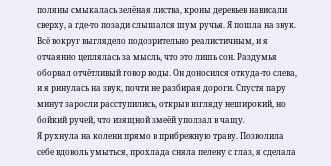поляны смыкалась зелёная листва, кроны деревьев нависали сверху, а где‑то позади слышался шум ручья. Я пошла на звук.
Всё вокруг выглядело подозрительно реалистичным, и я отчаянно цеплялась за мысль, что это лишь сон. Раздумья оборвал отчётливый говор воды. Он доносился откуда-то слева, и я ринулась на звук, почти не разбирая дороги. Спустя пару минут заросли расступились, открыв взгляду неширокий, но бойкий ручей, что изящной змеёй уползал в чащу.
Я рухнула на колени прямо в прибрежную траву. Позволила себе вдоволь умыться, прохлада сняла пелену с глаз, я сделала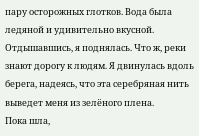пару осторожных глотков. Вода была ледяной и удивительно вкусной. Отдышавшись, я поднялась. Что ж, реки знают дорогу к людям. Я двинулась вдоль берега, надеясь, что эта серебряная нить выведет меня из зелёного плена.
Пока шла,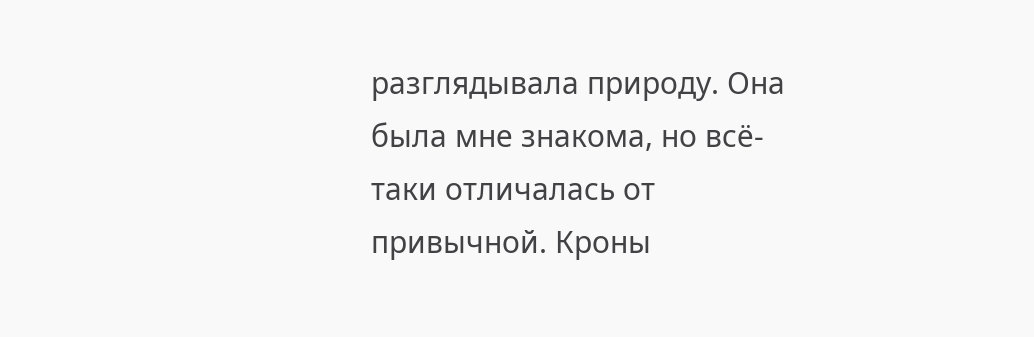разглядывала природу. Она была мне знакома, но всё-таки отличалась от привычной. Кроны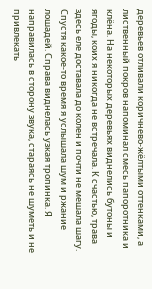деревьев отливали коричнево‑жёлтыми оттенками, а лиственный покров напоминал смесь папоротника и клёна. На некоторых деревьях виднелись бутоны и ягоды, коих я никогда не встречала. К счастью, трава здесь еле доставала до колен и почти не мешала шагу.
Спустя какое-то время я услышала шум и ржание лошадей. Справа виднелась узкая тропинка. Я направилась в сторону звука, стараясь не шуметь и не привлекать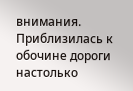внимания.
Приблизилась к обочине дороги настолько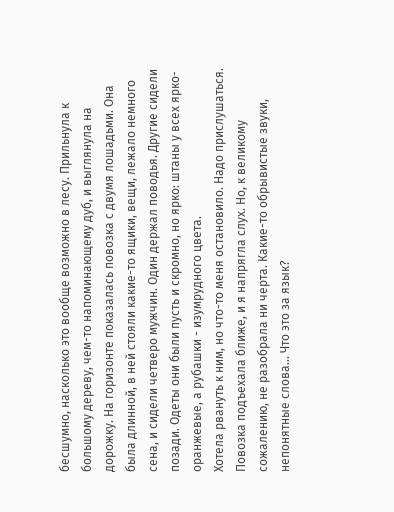бесшумно, насколько это вообще возможно в лесу. Прильнула к большому дереву, чем-то напоминающему дуб, и выглянула на дорожку. На горизонте показалась повозка с двумя лошадьми. Она была длинной, в ней стояли какие-то ящики, вещи, лежало немного сена, и сидели четверо мужчин. Один держал поводья. Другие сидели позади. Одеты они были пусть и скромно, но ярко: штаны у всех ярко-оранжевые, а рубашки - изумрудного цвета.
Хотела рвануть к ним, но что-то меня остановило. Надо прислушаться. Повозка подъехала ближе, и я напрягла слух. Но, к великому сожалению, не разобрала ни черта. Какие-то обрывистые звуки, непонятные слова... Что это за язык?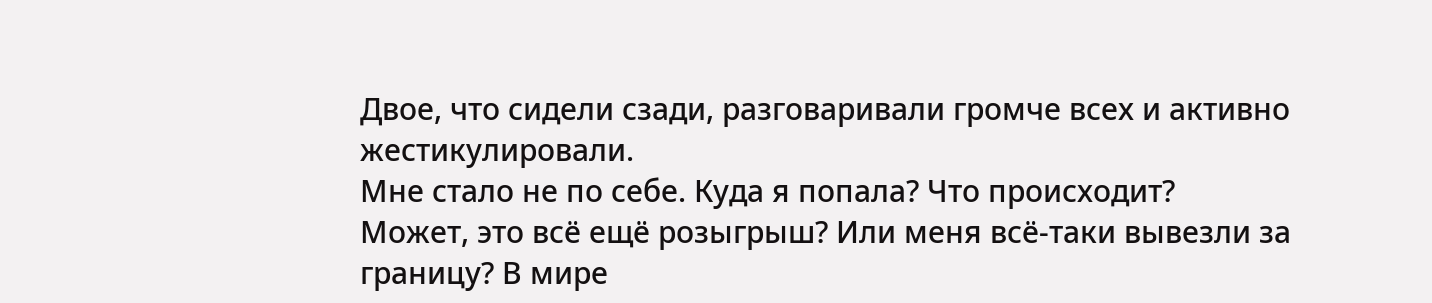Двое, что сидели сзади, разговаривали громче всех и активно жестикулировали.
Мне стало не по себе. Куда я попала? Что происходит? Может, это всё ещё розыгрыш? Или меня всё-таки вывезли за границу? В мире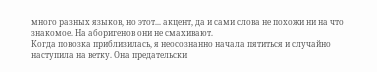много разных языков, но этот... акцент, да и сами слова не похожи ни на что знакомое. На аборигенов они не смахивают.
Когда повозка приблизилась, я неосознанно начала пятиться и случайно наступила на ветку. Она предательски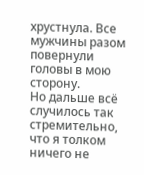хрустнула. Все мужчины разом повернули головы в мою сторону.
Но дальше всё случилось так стремительно, что я толком ничего не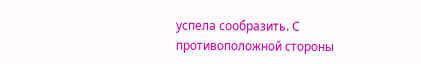успела сообразить. С противоположной стороны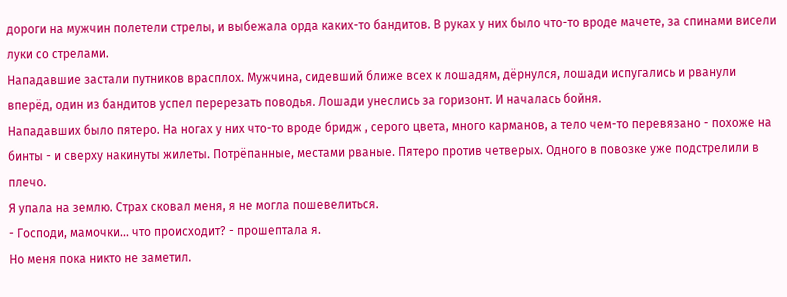дороги на мужчин полетели стрелы, и выбежала орда каких-то бандитов. В руках у них было что-то вроде мачете, за спинами висели луки со стрелами.
Нападавшие застали путников врасплох. Мужчина, сидевший ближе всех к лошадям, дёрнулся, лошади испугались и рванули вперёд, один из бандитов успел перерезать поводья. Лошади унеслись за горизонт. И началась бойня.
Нападавших было пятеро. На ногах у них что-то вроде бридж , серого цвета, много карманов, а тело чем-то перевязано - похоже на бинты - и сверху накинуты жилеты. Потрёпанные, местами рваные. Пятеро против четверых. Одного в повозке уже подстрелили в плечо.
Я упала на землю. Страх сковал меня, я не могла пошевелиться.
- Господи, мамочки... что происходит? - прошептала я.
Но меня пока никто не заметил.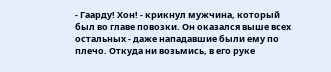- Гаарду! Хон! - крикнул мужчина, который был во главе повозки. Он оказался выше всех остальных - даже нападавшие были ему по плечо. Откуда ни возьмись, в его руке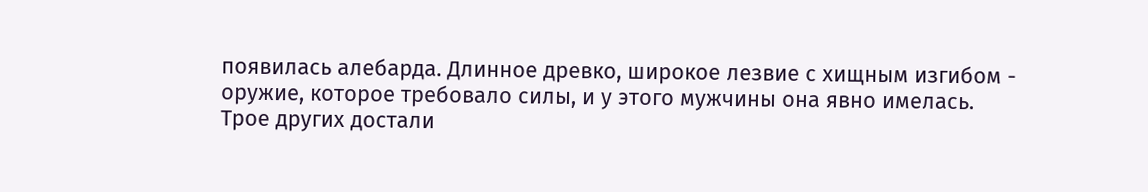появилась алебарда. Длинное древко, широкое лезвие с хищным изгибом - оружие, которое требовало силы, и у этого мужчины она явно имелась.
Трое других достали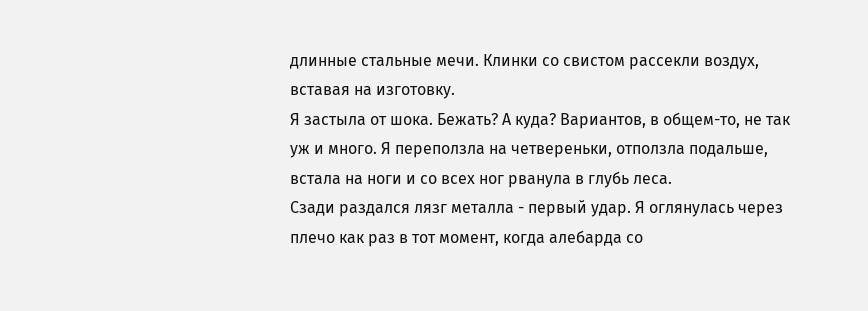длинные стальные мечи. Клинки со свистом рассекли воздух, вставая на изготовку.
Я застыла от шока. Бежать? А куда? Вариантов, в общем-то, не так уж и много. Я переползла на четвереньки, отползла подальше, встала на ноги и со всех ног рванула в глубь леса.
Сзади раздался лязг металла - первый удар. Я оглянулась через плечо как раз в тот момент, когда алебарда со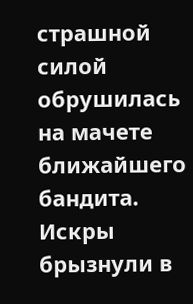страшной силой обрушилась на мачете ближайшего бандита. Искры брызнули в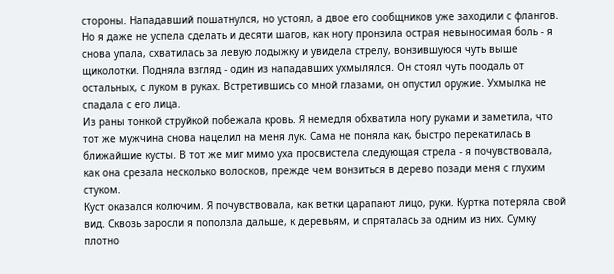стороны. Нападавший пошатнулся, но устоял, а двое его сообщников уже заходили с флангов.
Но я даже не успела сделать и десяти шагов, как ногу пронзила острая невыносимая боль - я снова упала, схватилась за левую лодыжку и увидела стрелу, вонзившуюся чуть выше щиколотки. Подняла взгляд - один из нападавших ухмылялся. Он стоял чуть поодаль от остальных, с луком в руках. Встретившись со мной глазами, он опустил оружие. Ухмылка не спадала с его лица.
Из раны тонкой струйкой побежала кровь. Я немедля обхватила ногу руками и заметила, что тот же мужчина снова нацелил на меня лук. Сама не поняла как, быстро перекатилась в ближайшие кусты. В тот же миг мимо уха просвистела следующая стрела - я почувствовала, как она срезала несколько волосков, прежде чем вонзиться в дерево позади меня с глухим стуком.
Куст оказался колючим. Я почувствовала, как ветки царапают лицо, руки. Куртка потеряла свой вид. Сквозь заросли я поползла дальше, к деревьям, и спряталась за одним из них. Сумку плотно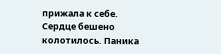прижала к себе.
Сердце бешено колотилось. Паника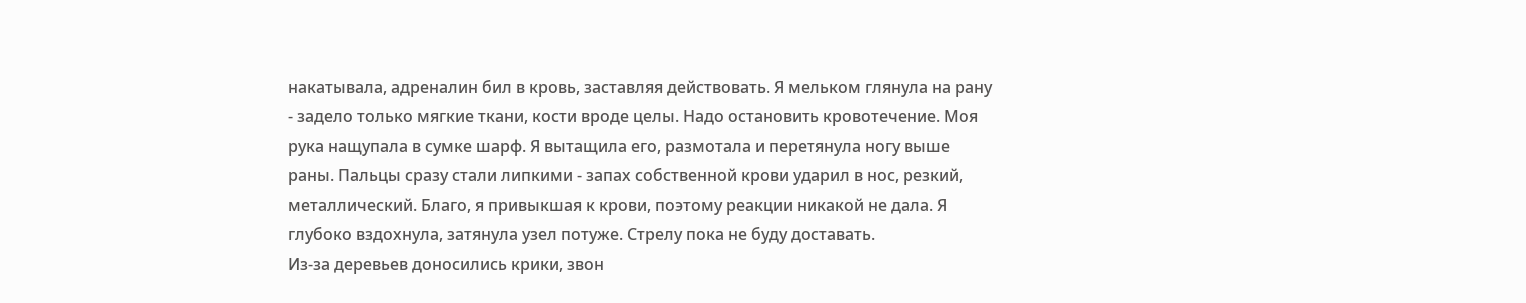накатывала, адреналин бил в кровь, заставляя действовать. Я мельком глянула на рану - задело только мягкие ткани, кости вроде целы. Надо остановить кровотечение. Моя рука нащупала в сумке шарф. Я вытащила его, размотала и перетянула ногу выше раны. Пальцы сразу стали липкими - запах собственной крови ударил в нос, резкий, металлический. Благо, я привыкшая к крови, поэтому реакции никакой не дала. Я глубоко вздохнула, затянула узел потуже. Стрелу пока не буду доставать.
Из-за деревьев доносились крики, звон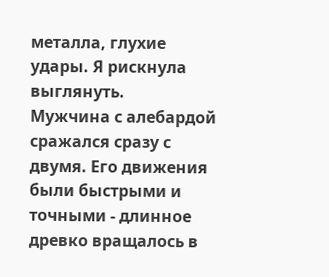металла, глухие удары. Я рискнула выглянуть.
Мужчина с алебардой сражался сразу с двумя. Его движения были быстрыми и точными - длинное древко вращалось в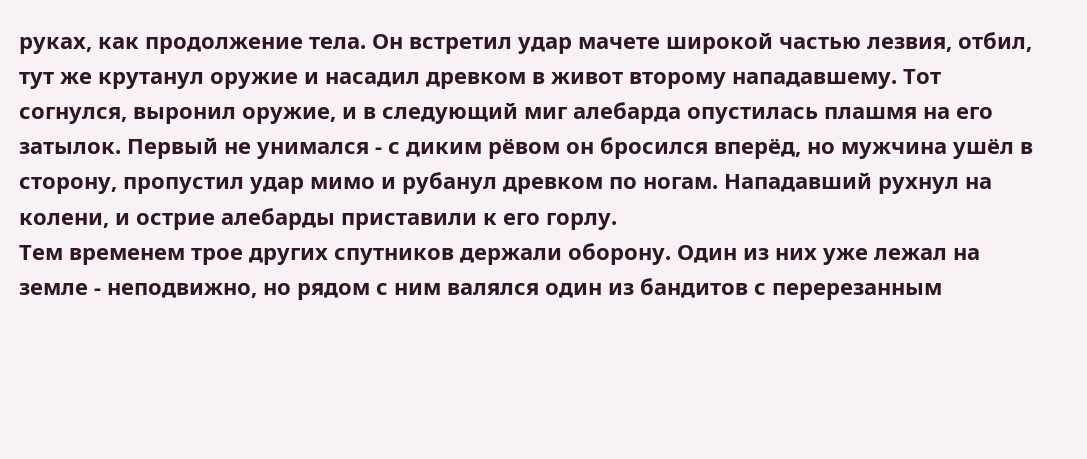руках, как продолжение тела. Он встретил удар мачете широкой частью лезвия, отбил, тут же крутанул оружие и насадил древком в живот второму нападавшему. Тот согнулся, выронил оружие, и в следующий миг алебарда опустилась плашмя на его затылок. Первый не унимался - с диким рёвом он бросился вперёд, но мужчина ушёл в сторону, пропустил удар мимо и рубанул древком по ногам. Нападавший рухнул на колени, и острие алебарды приставили к его горлу.
Тем временем трое других спутников держали оборону. Один из них уже лежал на земле - неподвижно, но рядом с ним валялся один из бандитов с перерезанным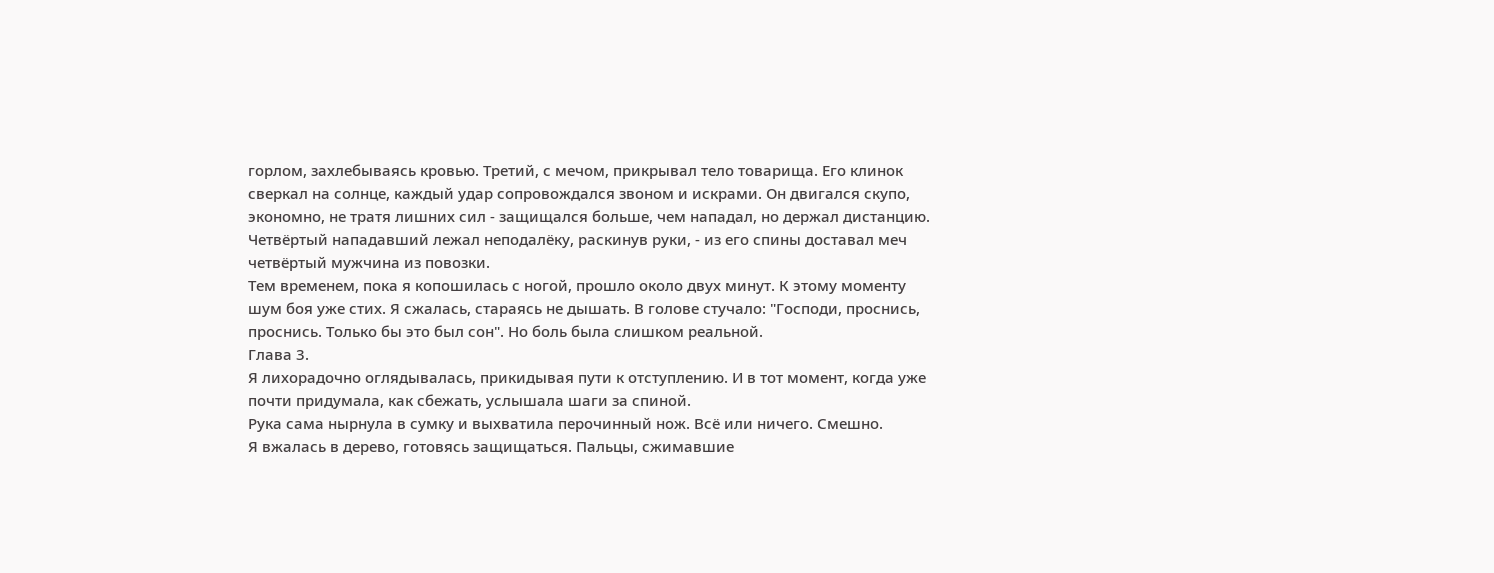горлом, захлебываясь кровью. Третий, с мечом, прикрывал тело товарища. Его клинок сверкал на солнце, каждый удар сопровождался звоном и искрами. Он двигался скупо, экономно, не тратя лишних сил - защищался больше, чем нападал, но держал дистанцию.
Четвёртый нападавший лежал неподалёку, раскинув руки, - из его спины доставал меч четвёртый мужчина из повозки.
Тем временем, пока я копошилась с ногой, прошло около двух минут. К этому моменту шум боя уже стих. Я сжалась, стараясь не дышать. В голове стучало: "Господи, проснись, проснись. Только бы это был сон". Но боль была слишком реальной.
Глава 3.
Я лихорадочно оглядывалась, прикидывая пути к отступлению. И в тот момент, когда уже почти придумала, как сбежать, услышала шаги за спиной.
Рука сама нырнула в сумку и выхватила перочинный нож. Всё или ничего. Смешно.
Я вжалась в дерево, готовясь защищаться. Пальцы, сжимавшие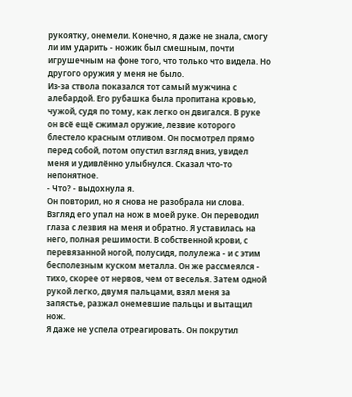рукоятку, онемели. Конечно, я даже не знала, смогу ли им ударить - ножик был смешным, почти игрушечным на фоне того, что только что видела. Но другого оружия у меня не было.
Из-за ствола показался тот самый мужчина с алебардой. Его рубашка была пропитана кровью, чужой, судя по тому, как легко он двигался. В руке он всё ещё сжимал оружие, лезвие которого блестело красным отливом. Он посмотрел прямо перед собой, потом опустил взгляд вниз, увидел меня и удивлённо улыбнулся. Сказал что-то непонятное.
- Что? - выдохнула я.
Он повторил, но я снова не разобрала ни слова. Взгляд его упал на нож в моей руке. Он переводил глаза с лезвия на меня и обратно. Я уставилась на него, полная решимости. В собственной крови, с перевязанной ногой, полусидя, полулежа - и с этим бесполезным куском металла. Он же рассмеялся - тихо, скорее от нервов, чем от веселья. Затем одной рукой легко, двумя пальцами, взял меня за запястье, разжал онемевшие пальцы и вытащил нож.
Я даже не успела отреагировать. Он покрутил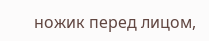ножик перед лицом,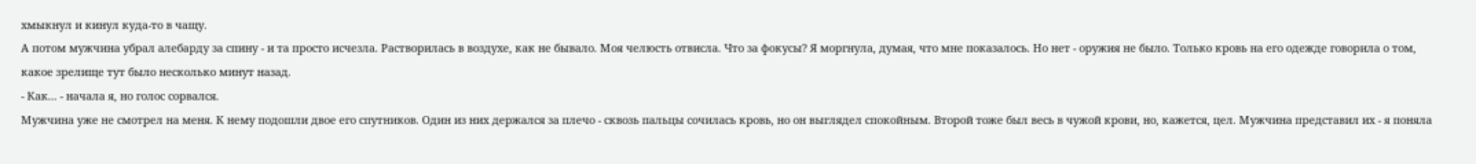хмыкнул и кинул куда-то в чащу.
А потом мужчина убрал алебарду за спину - и та просто исчезла. Растворилась в воздухе, как не бывало. Моя челюсть отвисла. Что за фокусы? Я моргнула, думая, что мне показалось. Но нет - оружия не было. Только кровь на его одежде говорила о том, какое зрелище тут было несколько минут назад.
- Как... - начала я, но голос сорвался.
Мужчина уже не смотрел на меня. К нему подошли двое его спутников. Один из них держался за плечо - сквозь пальцы сочилась кровь, но он выглядел спокойным. Второй тоже был весь в чужой крови, но, кажется, цел. Мужчина представил их - я поняла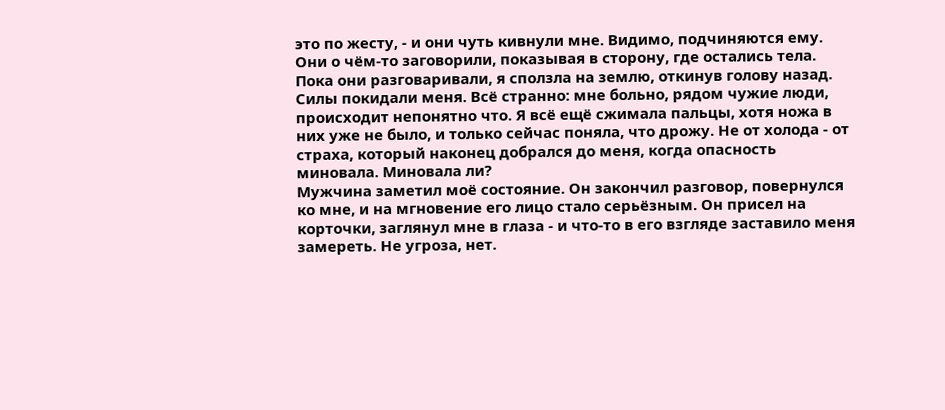это по жесту, - и они чуть кивнули мне. Видимо, подчиняются ему. Они о чём-то заговорили, показывая в сторону, где остались тела.
Пока они разговаривали, я сползла на землю, откинув голову назад. Силы покидали меня. Всё странно: мне больно, рядом чужие люди, происходит непонятно что. Я всё ещё сжимала пальцы, хотя ножа в них уже не было, и только сейчас поняла, что дрожу. Не от холода - от страха, который наконец добрался до меня, когда опасность миновала. Миновала ли?
Мужчина заметил моё состояние. Он закончил разговор, повернулся ко мне, и на мгновение его лицо стало серьёзным. Он присел на корточки, заглянул мне в глаза - и что-то в его взгляде заставило меня замереть. Не угроза, нет.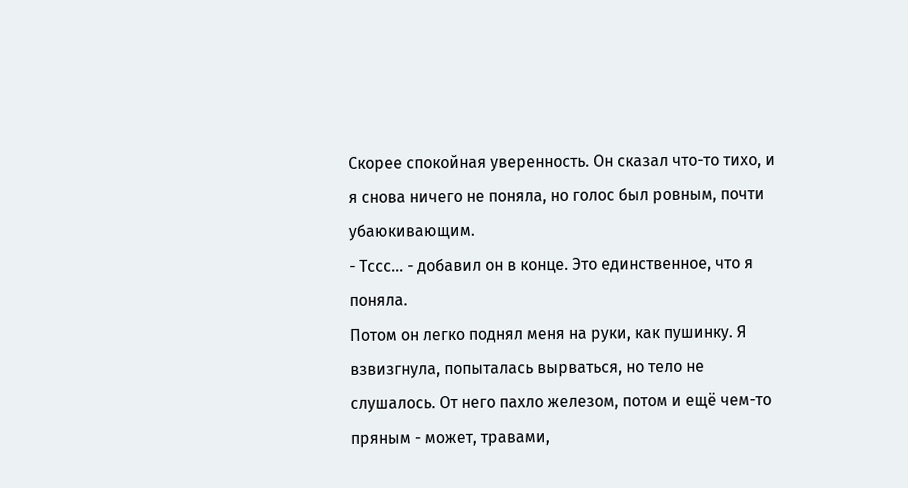Скорее спокойная уверенность. Он сказал что-то тихо, и я снова ничего не поняла, но голос был ровным, почти убаюкивающим.
- Тссс... - добавил он в конце. Это единственное, что я поняла.
Потом он легко поднял меня на руки, как пушинку. Я взвизгнула, попыталась вырваться, но тело не слушалось. От него пахло железом, потом и ещё чем-то пряным - может, травами,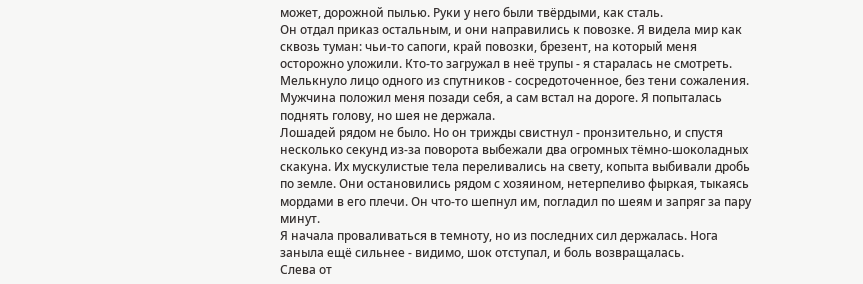может, дорожной пылью. Руки у него были твёрдыми, как сталь.
Он отдал приказ остальным, и они направились к повозке. Я видела мир как сквозь туман: чьи-то сапоги, край повозки, брезент, на который меня осторожно уложили. Кто-то загружал в неё трупы - я старалась не смотреть. Мелькнуло лицо одного из спутников - сосредоточенное, без тени сожаления.
Мужчина положил меня позади себя, а сам встал на дороге. Я попыталась поднять голову, но шея не держала.
Лошадей рядом не было. Но он трижды свистнул - пронзительно, и спустя несколько секунд из-за поворота выбежали два огромных тёмно-шоколадных скакуна. Их мускулистые тела переливались на свету, копыта выбивали дробь по земле. Они остановились рядом с хозяином, нетерпеливо фыркая, тыкаясь мордами в его плечи. Он что-то шепнул им, погладил по шеям и запряг за пару минут.
Я начала проваливаться в темноту, но из последних сил держалась. Нога заныла ещё сильнее - видимо, шок отступал, и боль возвращалась.
Слева от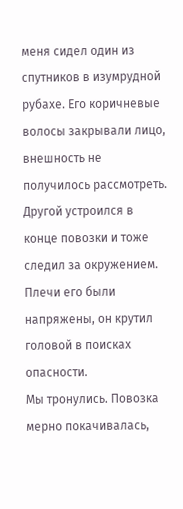меня сидел один из спутников в изумрудной рубахе. Его коричневые волосы закрывали лицо, внешность не получилось рассмотреть. Другой устроился в конце повозки и тоже следил за окружением. Плечи его были напряжены, он крутил головой в поисках опасности.
Мы тронулись. Повозка мерно покачивалась,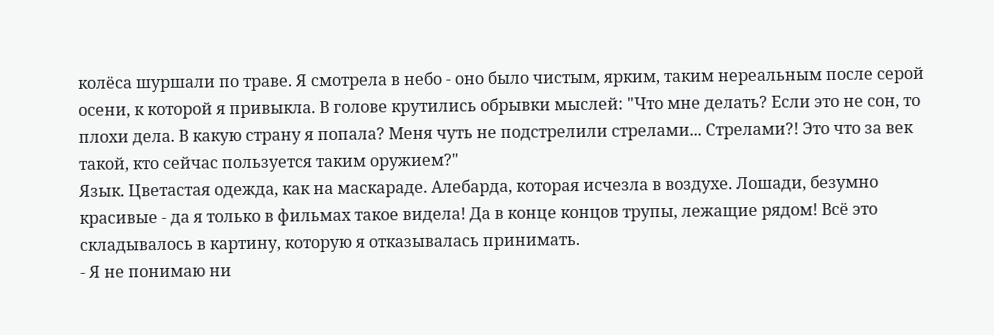колёса шуршали по траве. Я смотрела в небо - оно было чистым, ярким, таким нереальным после серой осени, к которой я привыкла. В голове крутились обрывки мыслей: "Что мне делать? Если это не сон, то плохи дела. В какую страну я попала? Меня чуть не подстрелили стрелами... Стрелами?! Это что за век такой, кто сейчас пользуется таким оружием?"
Язык. Цветастая одежда, как на маскараде. Алебарда, которая исчезла в воздухе. Лошади, безумно красивые - да я только в фильмах такое видела! Да в конце концов трупы, лежащие рядом! Всё это складывалось в картину, которую я отказывалась принимать.
- Я не понимаю ни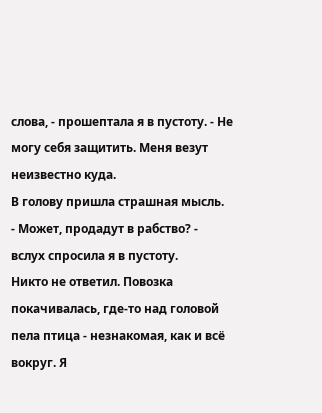слова, - прошептала я в пустоту. - Не могу себя защитить. Меня везут неизвестно куда.
В голову пришла страшная мысль.
- Может, продадут в рабство? - вслух спросила я в пустоту.
Никто не ответил. Повозка покачивалась, где-то над головой пела птица - незнакомая, как и всё вокруг. Я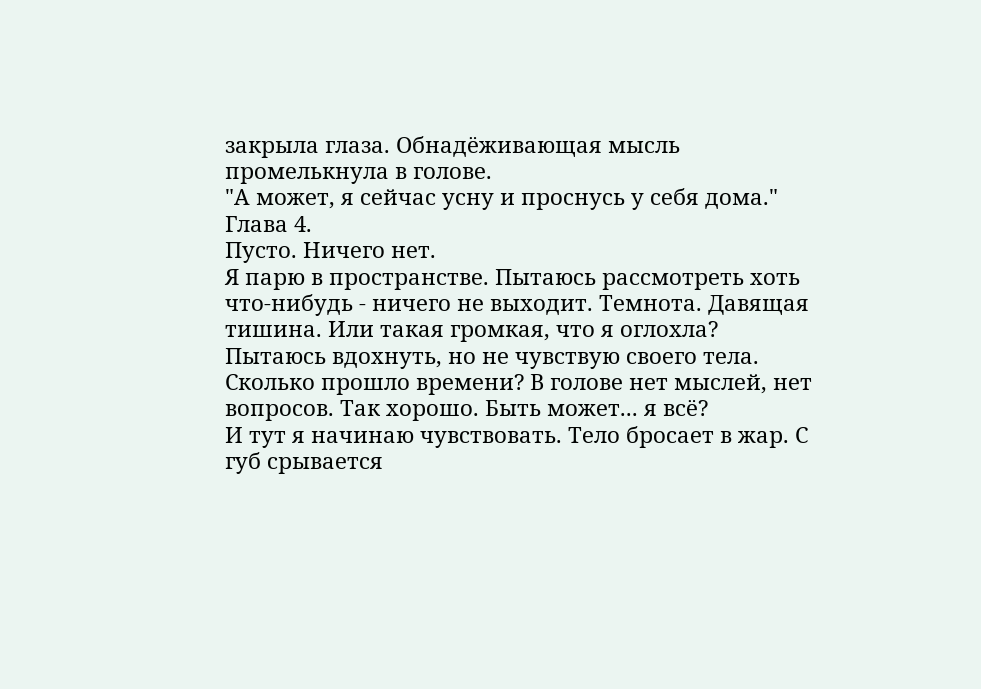закрыла глаза. Обнадёживающая мысль промелькнула в голове.
"А может, я сейчас усну и проснусь у себя дома."
Глава 4.
Пусто. Ничего нет.
Я парю в пространстве. Пытаюсь рассмотреть хоть что-нибудь - ничего не выходит. Темнота. Давящая тишина. Или такая громкая, что я оглохла? Пытаюсь вдохнуть, но не чувствую своего тела.
Сколько прошло времени? В голове нет мыслей, нет вопросов. Так хорошо. Быть может... я всё?
И тут я начинаю чувствовать. Тело бросает в жар. С губ срывается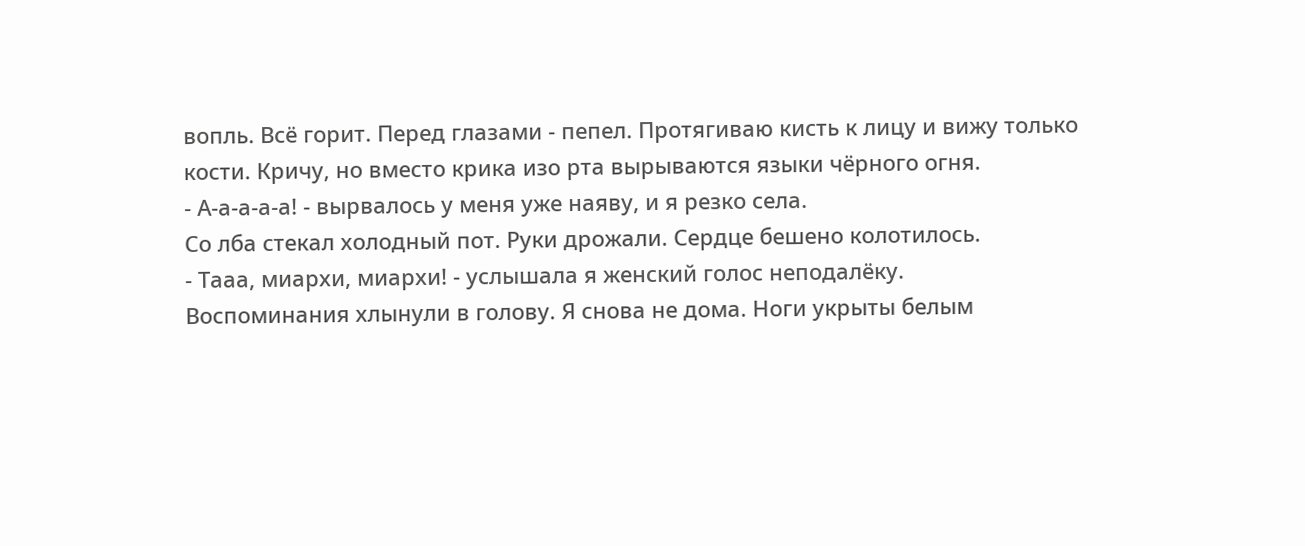вопль. Всё горит. Перед глазами - пепел. Протягиваю кисть к лицу и вижу только кости. Кричу, но вместо крика изо рта вырываются языки чёрного огня.
- А-а-а-а-а! - вырвалось у меня уже наяву, и я резко села.
Со лба стекал холодный пот. Руки дрожали. Сердце бешено колотилось.
- Тааа, миархи, миархи! - услышала я женский голос неподалёку.
Воспоминания хлынули в голову. Я снова не дома. Ноги укрыты белым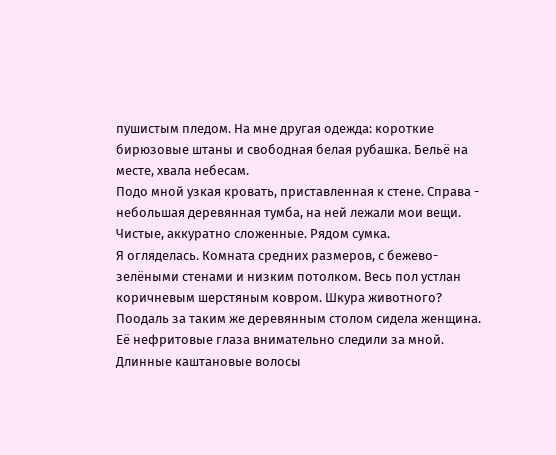пушистым пледом. На мне другая одежда: короткие бирюзовые штаны и свободная белая рубашка. Бельё на месте, хвала небесам.
Подо мной узкая кровать, приставленная к стене. Справа - небольшая деревянная тумба, на ней лежали мои вещи. Чистые, аккуратно сложенные. Рядом сумка.
Я огляделась. Комната средних размеров, с бежево-зелёными стенами и низким потолком. Весь пол устлан коричневым шерстяным ковром. Шкура животного?
Поодаль за таким же деревянным столом сидела женщина. Её нефритовые глаза внимательно следили за мной. Длинные каштановые волосы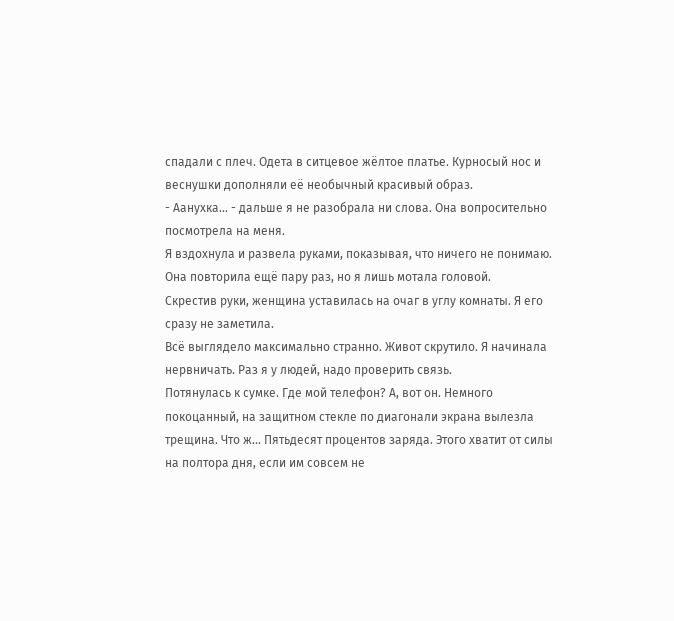спадали с плеч. Одета в ситцевое жёлтое платье. Курносый нос и веснушки дополняли её необычный красивый образ.
- Аанухка... - дальше я не разобрала ни слова. Она вопросительно посмотрела на меня.
Я вздохнула и развела руками, показывая, что ничего не понимаю. Она повторила ещё пару раз, но я лишь мотала головой.
Скрестив руки, женщина уставилась на очаг в углу комнаты. Я его сразу не заметила.
Всё выглядело максимально странно. Живот скрутило. Я начинала нервничать. Раз я у людей, надо проверить связь.
Потянулась к сумке. Где мой телефон? А, вот он. Немного покоцанный, на защитном стекле по диагонали экрана вылезла трещина. Что ж... Пятьдесят процентов заряда. Этого хватит от силы на полтора дня, если им совсем не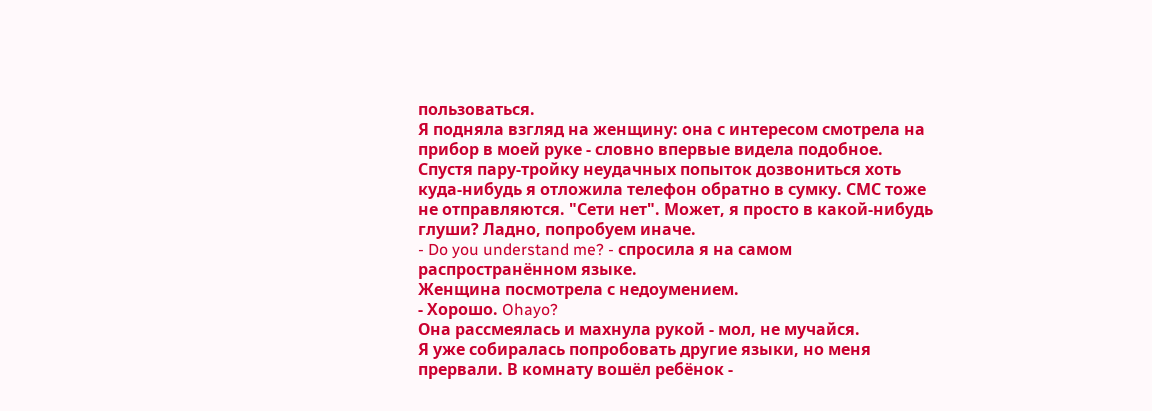пользоваться.
Я подняла взгляд на женщину: она с интересом смотрела на прибор в моей руке - словно впервые видела подобное.
Спустя пару-тройку неудачных попыток дозвониться хоть куда-нибудь я отложила телефон обратно в сумку. СМС тоже не отправляются. "Сети нет". Может, я просто в какой-нибудь глуши? Ладно, попробуем иначе.
- Do you understand me? - спросила я на самом распространённом языке.
Женщина посмотрела с недоумением.
- Хорошо. Ohayo?
Она рассмеялась и махнула рукой - мол, не мучайся.
Я уже собиралась попробовать другие языки, но меня прервали. В комнату вошёл ребёнок -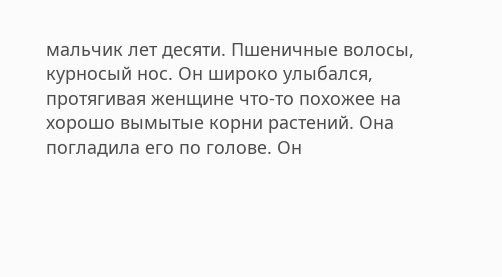мальчик лет десяти. Пшеничные волосы, курносый нос. Он широко улыбался, протягивая женщине что-то похожее на хорошо вымытые корни растений. Она погладила его по голове. Он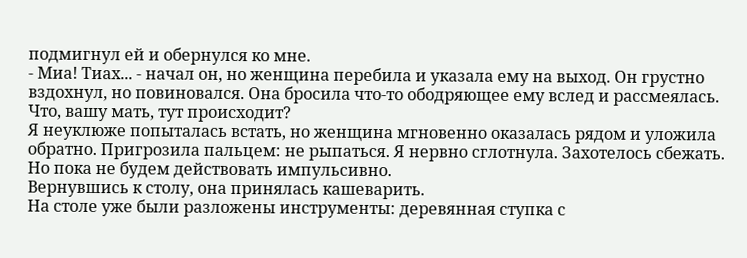подмигнул ей и обернулся ко мне.
- Миа! Тиах... - начал он, но женщина перебила и указала ему на выход. Он грустно вздохнул, но повиновался. Она бросила что-то ободряющее ему вслед и рассмеялась.
Что, вашу мать, тут происходит?
Я неуклюже попыталась встать, но женщина мгновенно оказалась рядом и уложила обратно. Пригрозила пальцем: не рыпаться. Я нервно сглотнула. Захотелось сбежать. Но пока не будем действовать импульсивно.
Вернувшись к столу, она принялась кашеварить.
На столе уже были разложены инструменты: деревянная ступка с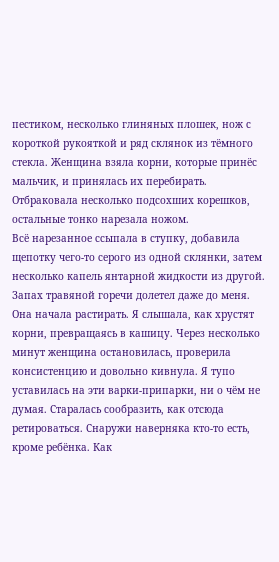пестиком, несколько глиняных плошек, нож с короткой рукояткой и ряд склянок из тёмного стекла. Женщина взяла корни, которые принёс мальчик, и принялась их перебирать. Отбраковала несколько подсохших корешков, остальные тонко нарезала ножом.
Всё нарезанное ссыпала в ступку, добавила щепотку чего-то серого из одной склянки, затем несколько капель янтарной жидкости из другой. Запах травяной горечи долетел даже до меня.
Она начала растирать. Я слышала, как хрустят корни, превращаясь в кашицу. Через несколько минут женщина остановилась, проверила консистенцию и довольно кивнула. Я тупо уставилась на эти варки-припарки, ни о чём не думая. Старалась сообразить, как отсюда ретироваться. Снаружи наверняка кто-то есть, кроме ребёнка. Как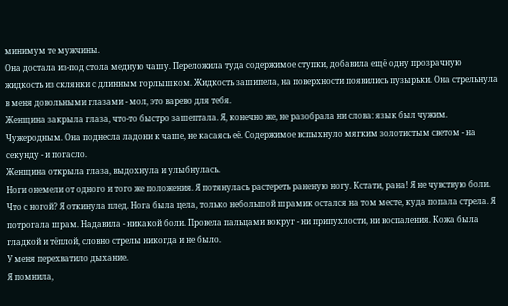минимум те мужчины.
Она достала из-под стола медную чашу. Переложила туда содержимое ступки, добавила ещё одну прозрачную жидкость из склянки с длинным горлышком. Жидкость зашипела, на поверхности появились пузырьки. Она стрельнула в меня довольными глазами - мол, это варево для тебя.
Женщина закрыла глаза, что-то быстро зашептала. Я, конечно же, не разобрала ни слова: язык был чужим. Чужеродным. Она поднесла ладони к чаше, не касаясь её. Содержимое вспыхнуло мягким золотистым светом - на секунду - и погасло.
Женщина открыла глаза, выдохнула и улыбнулась.
Ноги онемели от одного и того же положения. Я потянулась растереть раненую ногу. Кстати, рана! Я не чувствую боли. Что с ногой? Я откинула плед. Нога была цела, только небольшой шрамик остался на том месте, куда попала стрела. Я потрогала шрам. Надавила - никакой боли. Провела пальцами вокруг - ни припухлости, ни воспаления. Кожа была гладкой и тёплой, словно стрелы никогда и не было.
У меня перехватило дыхание.
Я помнила,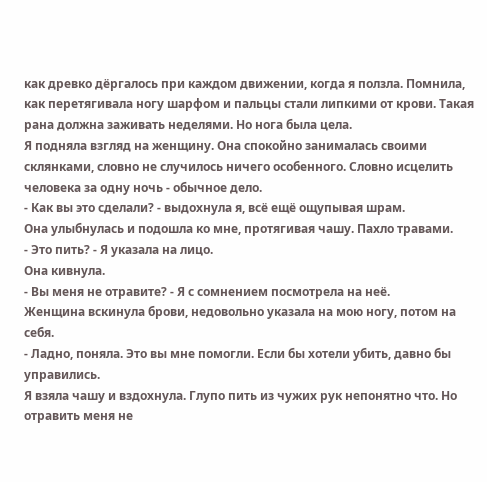как древко дёргалось при каждом движении, когда я ползла. Помнила, как перетягивала ногу шарфом и пальцы стали липкими от крови. Такая рана должна заживать неделями. Но нога была цела.
Я подняла взгляд на женщину. Она спокойно занималась своими склянками, словно не случилось ничего особенного. Словно исцелить человека за одну ночь - обычное дело.
- Как вы это сделали? - выдохнула я, всё ещё ощупывая шрам.
Она улыбнулась и подошла ко мне, протягивая чашу. Пахло травами.
- Это пить? - Я указала на лицо.
Она кивнула.
- Вы меня не отравите? - Я с сомнением посмотрела на неё.
Женщина вскинула брови, недовольно указала на мою ногу, потом на себя.
- Ладно, поняла. Это вы мне помогли. Если бы хотели убить, давно бы управились.
Я взяла чашу и вздохнула. Глупо пить из чужих рук непонятно что. Но отравить меня не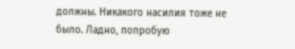должны. Никакого насилия тоже не было. Ладно, попробую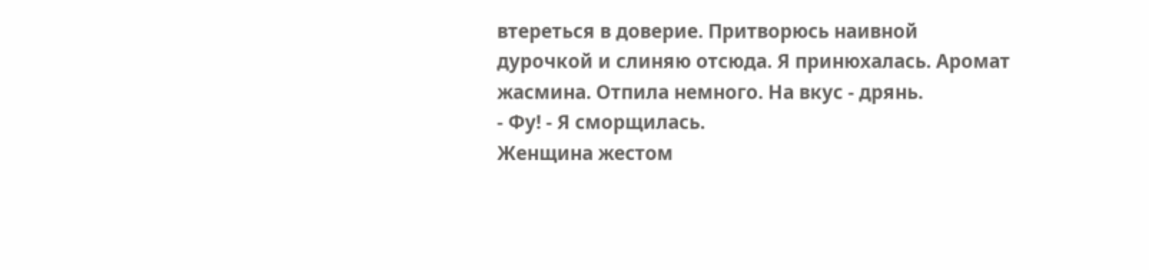втереться в доверие. Притворюсь наивной дурочкой и слиняю отсюда. Я принюхалась. Аромат жасмина. Отпила немного. На вкус - дрянь.
- Фу! - Я сморщилась.
Женщина жестом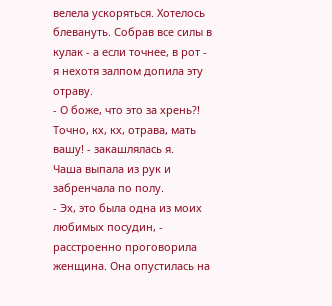велела ускоряться. Хотелось блевануть. Собрав все силы в кулак - а если точнее, в рот - я нехотя залпом допила эту отраву.
- О боже, что это за хрень?! Точно, кх, кх, отрава, мать вашу! - закашлялась я.
Чаша выпала из рук и забренчала по полу.
- Эх, это была одна из моих любимых посудин, - расстроенно проговорила женщина. Она опустилась на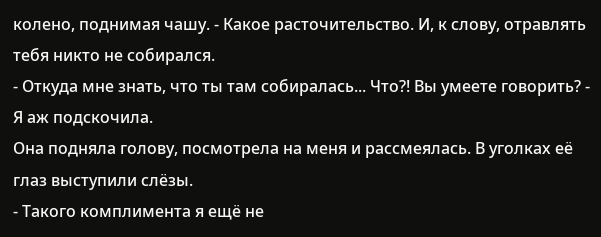колено, поднимая чашу. - Какое расточительство. И, к слову, отравлять тебя никто не собирался.
- Откуда мне знать, что ты там собиралась... Что?! Вы умеете говорить? - Я аж подскочила.
Она подняла голову, посмотрела на меня и рассмеялась. В уголках её глаз выступили слёзы.
- Такого комплимента я ещё не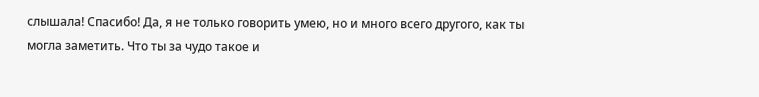слышала! Спасибо! Да, я не только говорить умею, но и много всего другого, как ты могла заметить. Что ты за чудо такое и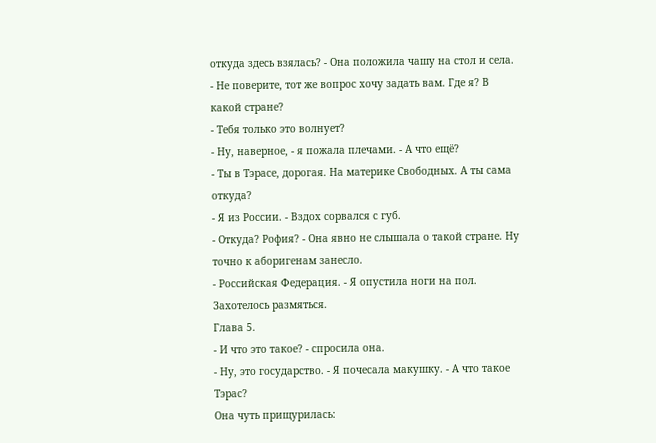откуда здесь взялась? - Она положила чашу на стол и села.
- Не поверите, тот же вопрос хочу задать вам. Где я? В какой стране?
- Тебя только это волнует?
- Ну, наверное, - я пожала плечами. - А что ещё?
- Ты в Тэрасе, дорогая. На материке Свободных. А ты сама откуда?
- Я из России. - Вздох сорвался с губ.
- Откуда? Рофия? - Она явно не слышала о такой стране. Ну точно к аборигенам занесло.
- Российская Федерация. - Я опустила ноги на пол. Захотелось размяться.
Глава 5.
- И что это такое? - спросила она.
- Ну, это государство. - Я почесала макушку. - А что такое Тэрас?
Она чуть прищурилась: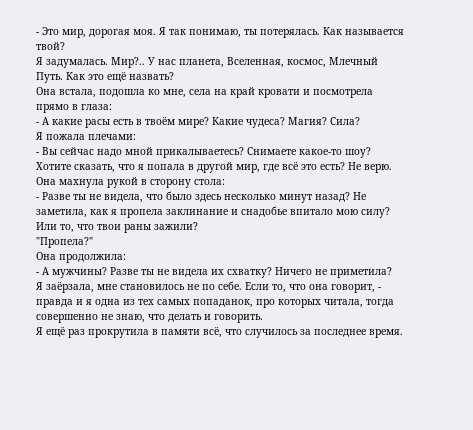- Это мир, дорогая моя. Я так понимаю, ты потерялась. Как называется твой?
Я задумалась. Мир?.. У нас планета, Вселенная, космос, Млечный Путь. Как это ещё назвать?
Она встала, подошла ко мне, села на край кровати и посмотрела прямо в глаза:
- А какие расы есть в твоём мире? Какие чудеса? Магия? Сила?
Я пожала плечами:
- Вы сейчас надо мной прикалываетесь? Снимаете какое-то шоу? Хотите сказать, что я попала в другой мир, где всё это есть? Не верю.
Она махнула рукой в сторону стола:
- Разве ты не видела, что было здесь несколько минут назад? Не заметила, как я пропела заклинание и снадобье впитало мою силу? Или то, что твои раны зажили?
"Пропела?"
Она продолжила:
- А мужчины? Разве ты не видела их схватку? Ничего не приметила?
Я заёрзала, мне становилось не по себе. Если то, что она говорит, - правда и я одна из тех самых попаданок, про которых читала, тогда совершенно не знаю, что делать и говорить.
Я ещё раз прокрутила в памяти всё, что случилось за последнее время.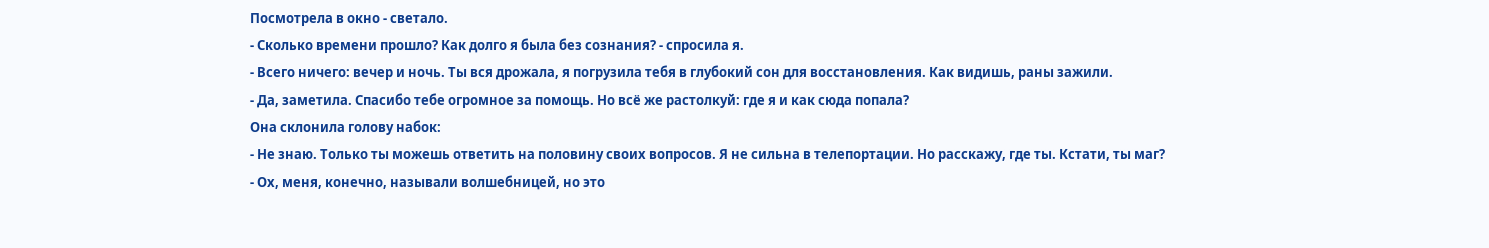Посмотрела в окно - светало.
- Сколько времени прошло? Как долго я была без сознания? - спросила я.
- Всего ничего: вечер и ночь. Ты вся дрожала, я погрузила тебя в глубокий сон для восстановления. Как видишь, раны зажили.
- Да, заметила. Спасибо тебе огромное за помощь. Но всё же растолкуй: где я и как сюда попала?
Она склонила голову набок:
- Не знаю. Только ты можешь ответить на половину своих вопросов. Я не сильна в телепортации. Но расскажу, где ты. Кстати, ты маг?
- Ох, меня, конечно, называли волшебницей, но это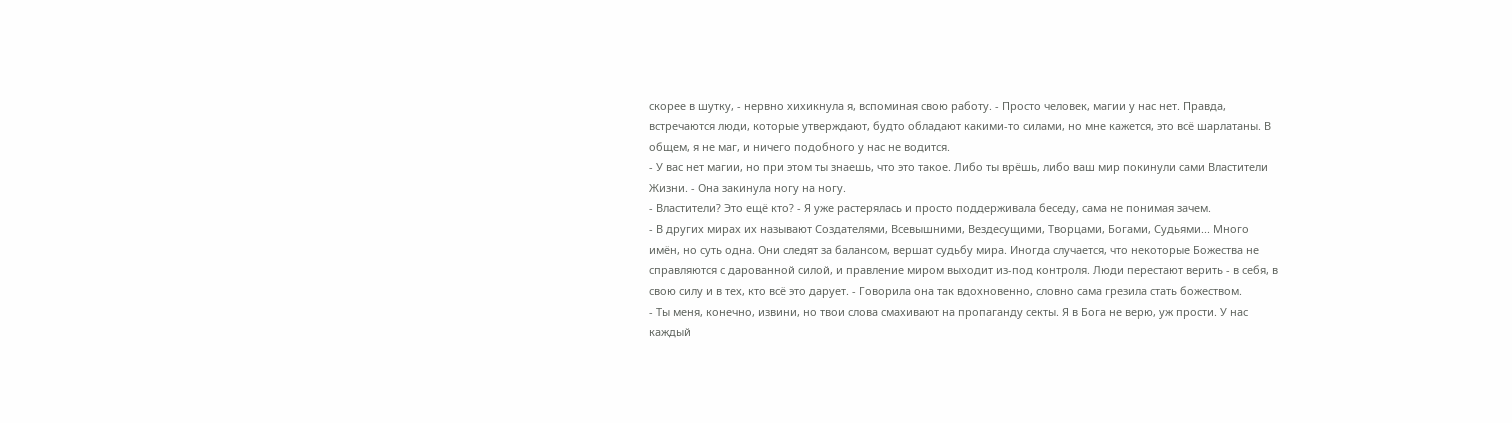скорее в шутку, - нервно хихикнула я, вспоминая свою работу. - Просто человек, магии у нас нет. Правда, встречаются люди, которые утверждают, будто обладают какими-то силами, но мне кажется, это всё шарлатаны. В общем, я не маг, и ничего подобного у нас не водится.
- У вас нет магии, но при этом ты знаешь, что это такое. Либо ты врёшь, либо ваш мир покинули сами Властители Жизни. - Она закинула ногу на ногу.
- Властители? Это ещё кто? - Я уже растерялась и просто поддерживала беседу, сама не понимая зачем.
- В других мирах их называют Создателями, Всевышними, Вездесущими, Творцами, Богами, Судьями... Много имён, но суть одна. Они следят за балансом, вершат судьбу мира. Иногда случается, что некоторые Божества не справляются с дарованной силой, и правление миром выходит из-под контроля. Люди перестают верить - в себя, в свою силу и в тех, кто всё это дарует. - Говорила она так вдохновенно, словно сама грезила стать божеством.
- Ты меня, конечно, извини, но твои слова смахивают на пропаганду секты. Я в Бога не верю, уж прости. У нас каждый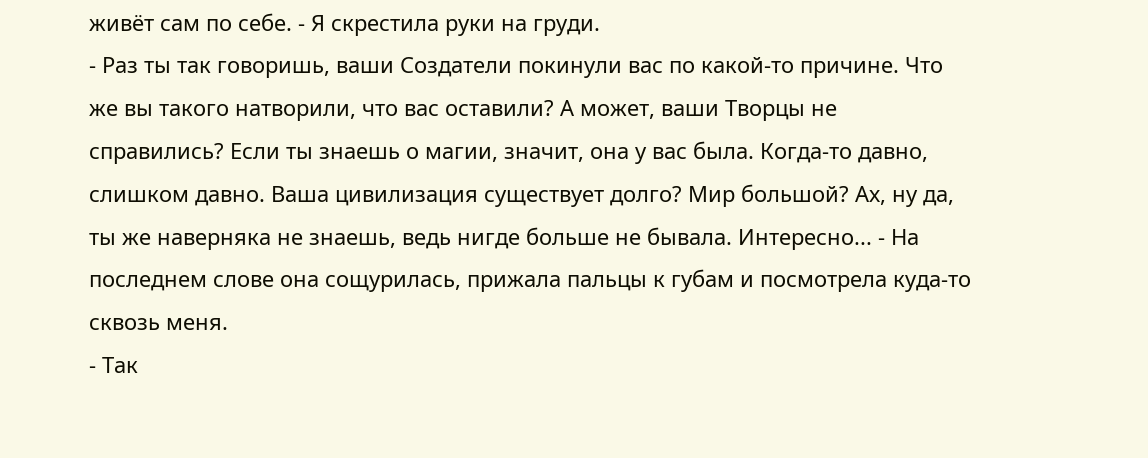живёт сам по себе. - Я скрестила руки на груди.
- Раз ты так говоришь, ваши Создатели покинули вас по какой-то причине. Что же вы такого натворили, что вас оставили? А может, ваши Творцы не справились? Если ты знаешь о магии, значит, она у вас была. Когда-то давно, слишком давно. Ваша цивилизация существует долго? Мир большой? Ах, ну да, ты же наверняка не знаешь, ведь нигде больше не бывала. Интересно... - На последнем слове она сощурилась, прижала пальцы к губам и посмотрела куда-то сквозь меня.
- Так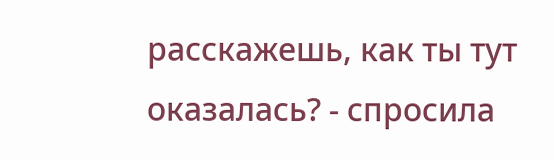расскажешь, как ты тут оказалась? - спросила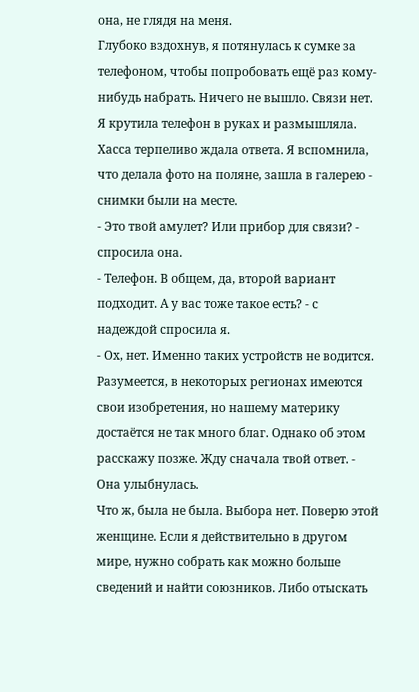она, не глядя на меня.
Глубоко вздохнув, я потянулась к сумке за телефоном, чтобы попробовать ещё раз кому-нибудь набрать. Ничего не вышло. Связи нет. Я крутила телефон в руках и размышляла. Хасса терпеливо ждала ответа. Я вспомнила, что делала фото на поляне, зашла в галерею - снимки были на месте.
- Это твой амулет? Или прибор для связи? - спросила она.
- Телефон. В общем, да, второй вариант подходит. А у вас тоже такое есть? - с надеждой спросила я.
- Ох, нет. Именно таких устройств не водится. Разумеется, в некоторых регионах имеются свои изобретения, но нашему материку достаётся не так много благ. Однако об этом расскажу позже. Жду сначала твой ответ. - Она улыбнулась.
Что ж, была не была. Выбора нет. Поверю этой женщине. Если я действительно в другом мире, нужно собрать как можно больше сведений и найти союзников. Либо отыскать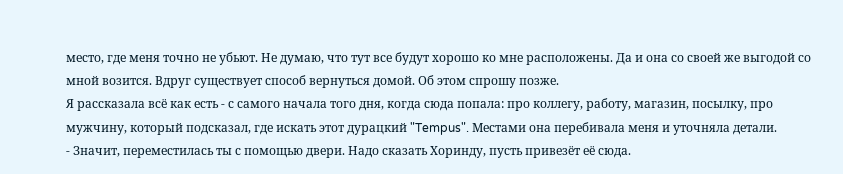место, где меня точно не убьют. Не думаю, что тут все будут хорошо ко мне расположены. Да и она со своей же выгодой со мной возится. Вдруг существует способ вернуться домой. Об этом спрошу позже.
Я рассказала всё как есть - с самого начала того дня, когда сюда попала: про коллегу, работу, магазин, посылку, про мужчину, который подсказал, где искать этот дурацкий "Tempus". Местами она перебивала меня и уточняла детали.
- Значит, переместилась ты с помощью двери. Надо сказать Хоринду, пусть привезёт её сюда.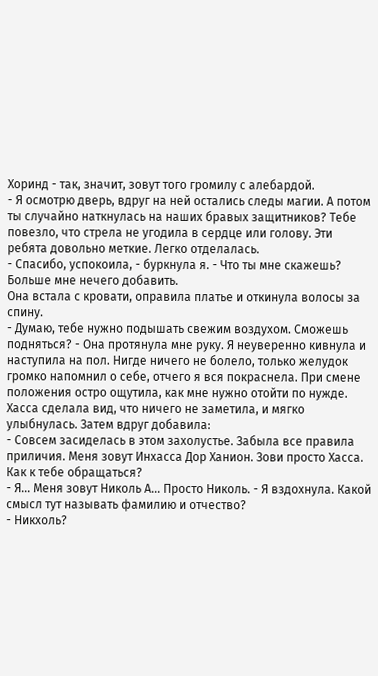Хоринд - так, значит, зовут того громилу с алебардой.
- Я осмотрю дверь, вдруг на ней остались следы магии. А потом ты случайно наткнулась на наших бравых защитников? Тебе повезло, что стрела не угодила в сердце или голову. Эти ребята довольно меткие. Легко отделалась.
- Спасибо, успокоила, - буркнула я. - Что ты мне скажешь? Больше мне нечего добавить.
Она встала с кровати, оправила платье и откинула волосы за спину.
- Думаю, тебе нужно подышать свежим воздухом. Сможешь подняться? - Она протянула мне руку. Я неуверенно кивнула и наступила на пол. Нигде ничего не болело, только желудок громко напомнил о себе, отчего я вся покраснела. При смене положения остро ощутила, как мне нужно отойти по нужде.
Хасса сделала вид, что ничего не заметила, и мягко улыбнулась. Затем вдруг добавила:
- Совсем засиделась в этом захолустье. Забыла все правила приличия. Меня зовут Инхасса Дор Ханион. Зови просто Хасса. Как к тебе обращаться?
- Я... Меня зовут Николь А... Просто Николь. - Я вздохнула. Какой смысл тут называть фамилию и отчество?
- Никхоль?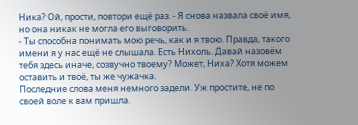Ника? Ой, прости, повтори ещё раз. - Я снова назвала своё имя, но она никак не могла его выговорить.
- Ты способна понимать мою речь, как и я твою. Правда, такого имени я у нас ещё не слышала. Есть Нихоль. Давай назовём тебя здесь иначе, созвучно твоему? Может, Ниха? Хотя можем оставить и твоё, ты же чужачка.
Последние слова меня немного задели. Уж простите, не по своей воле к вам пришла.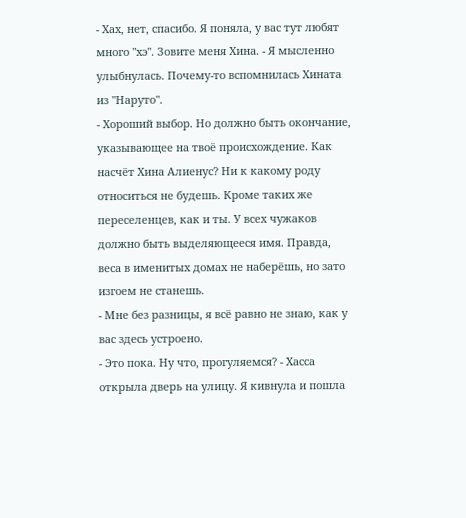- Хах, нет, спасибо. Я поняла, у вас тут любят много "хэ". Зовите меня Хина. - Я мысленно улыбнулась. Почему-то вспомнилась Хината из "Наруто".
- Хороший выбор. Но должно быть окончание, указывающее на твоё происхождение. Как насчёт Хина Алиенус? Ни к какому роду относиться не будешь. Кроме таких же переселенцев, как и ты. У всех чужаков должно быть выделяющееся имя. Правда, веса в именитых домах не наберёшь, но зато изгоем не станешь.
- Мне без разницы, я всё равно не знаю, как у вас здесь устроено.
- Это пока. Ну что, прогуляемся? - Хасса открыла дверь на улицу. Я кивнула и пошла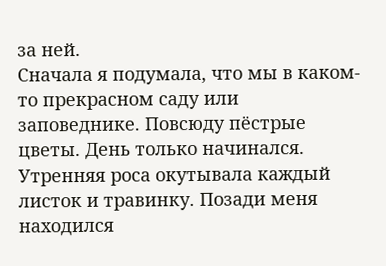за ней.
Сначала я подумала, что мы в каком-то прекрасном саду или заповеднике. Повсюду пёстрые цветы. День только начинался. Утренняя роса окутывала каждый листок и травинку. Позади меня находился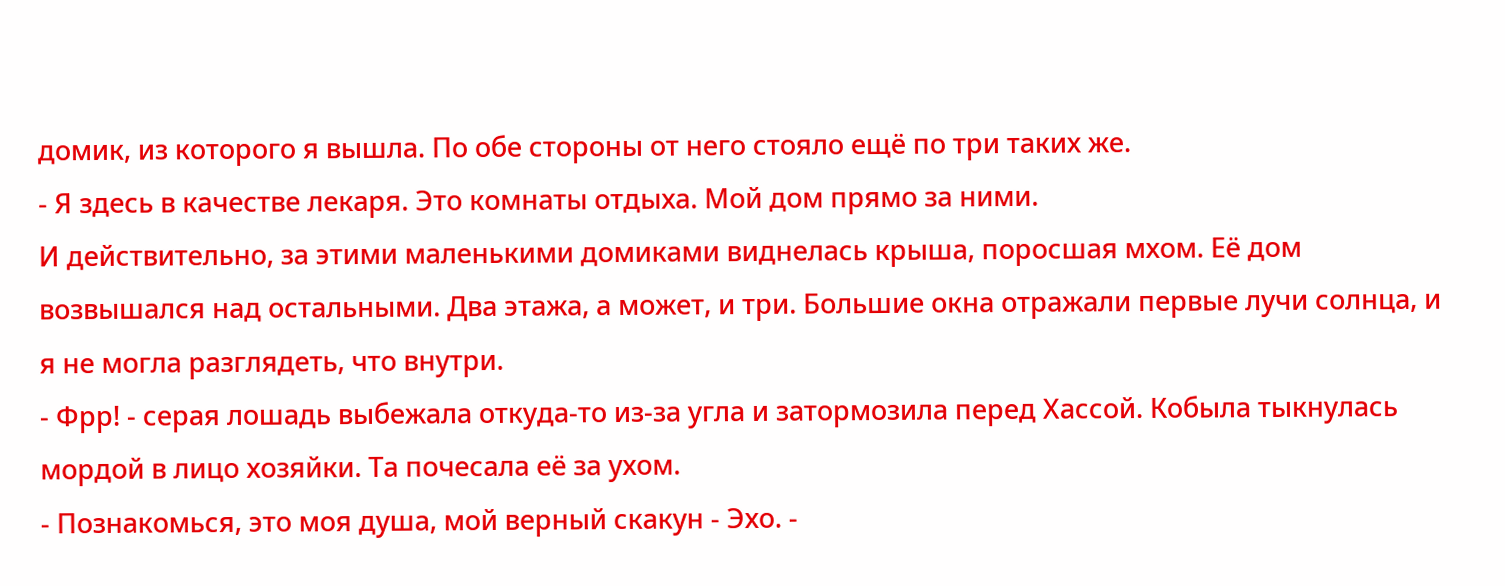домик, из которого я вышла. По обе стороны от него стояло ещё по три таких же.
- Я здесь в качестве лекаря. Это комнаты отдыха. Мой дом прямо за ними.
И действительно, за этими маленькими домиками виднелась крыша, поросшая мхом. Её дом возвышался над остальными. Два этажа, а может, и три. Большие окна отражали первые лучи солнца, и я не могла разглядеть, что внутри.
- Фрр! - серая лошадь выбежала откуда-то из-за угла и затормозила перед Хассой. Кобыла тыкнулась мордой в лицо хозяйки. Та почесала её за ухом.
- Познакомься, это моя душа, мой верный скакун - Эхо. -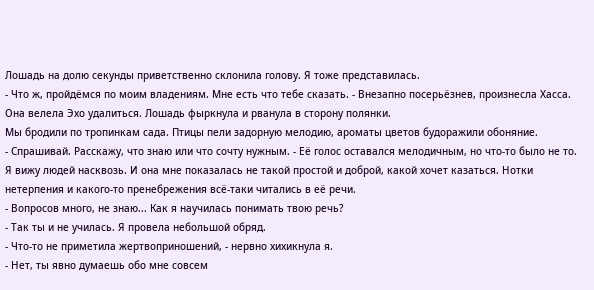Лошадь на долю секунды приветственно склонила голову. Я тоже представилась.
- Что ж, пройдёмся по моим владениям. Мне есть что тебе сказать. - Внезапно посерьёзнев, произнесла Хасса. Она велела Эхо удалиться. Лошадь фыркнула и рванула в сторону полянки.
Мы бродили по тропинкам сада. Птицы пели задорную мелодию, ароматы цветов будоражили обоняние.
- Спрашивай. Расскажу, что знаю или что сочту нужным. - Её голос оставался мелодичным, но что-то было не то. Я вижу людей насквозь. И она мне показалась не такой простой и доброй, какой хочет казаться. Нотки нетерпения и какого-то пренебрежения всё-таки читались в её речи.
- Вопросов много, не знаю... Как я научилась понимать твою речь?
- Так ты и не училась. Я провела небольшой обряд.
- Что-то не приметила жертвоприношений, - нервно хихикнула я.
- Нет, ты явно думаешь обо мне совсем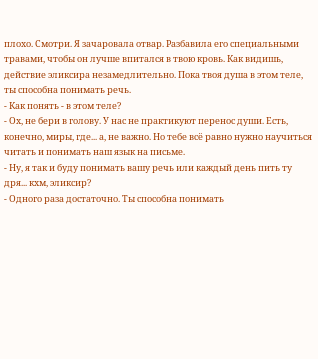плохо. Смотри. Я зачаровала отвар. Разбавила его специальными травами, чтобы он лучше впитался в твою кровь. Как видишь, действие эликсира незамедлительно. Пока твоя душа в этом теле, ты способна понимать речь.
- Как понять - в этом теле?
- Ох, не бери в голову. У нас не практикуют перенос души. Есть, конечно, миры, где... а, не важно. Но тебе всё равно нужно научиться читать и понимать наш язык на письме.
- Ну, я так и буду понимать вашу речь или каждый день пить ту дря... кхм, эликсир?
- Одного раза достаточно. Ты способна понимать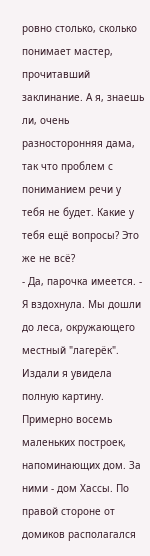ровно столько, сколько понимает мастер, прочитавший заклинание. А я, знаешь ли, очень разносторонняя дама, так что проблем с пониманием речи у тебя не будет. Какие у тебя ещё вопросы? Это же не всё?
- Да, парочка имеется. - Я вздохнула. Мы дошли до леса, окружающего местный "лагерёк".
Издали я увидела полную картину. Примерно восемь маленьких построек, напоминающих дом. За ними - дом Хассы. По правой стороне от домиков располагался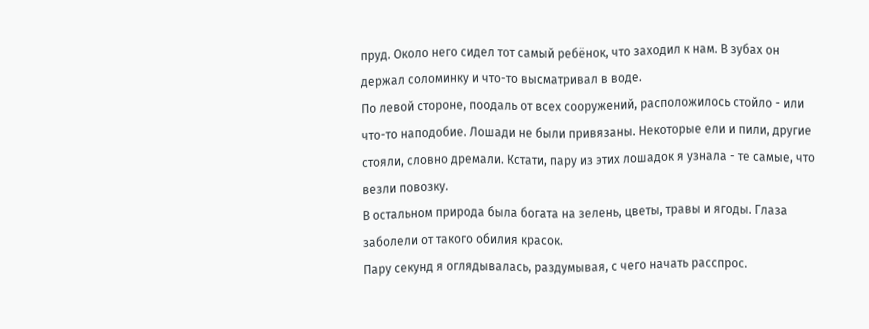пруд. Около него сидел тот самый ребёнок, что заходил к нам. В зубах он держал соломинку и что-то высматривал в воде.
По левой стороне, поодаль от всех сооружений, расположилось стойло - или что-то наподобие. Лошади не были привязаны. Некоторые ели и пили, другие стояли, словно дремали. Кстати, пару из этих лошадок я узнала - те самые, что везли повозку.
В остальном природа была богата на зелень, цветы, травы и ягоды. Глаза заболели от такого обилия красок.
Пару секунд я оглядывалась, раздумывая, с чего начать расспрос.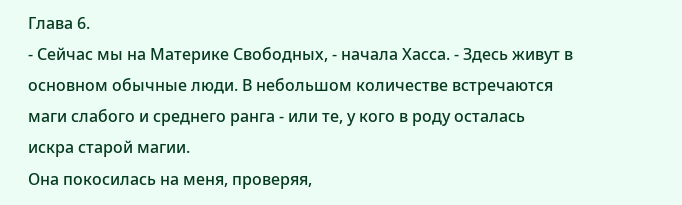Глава 6.
- Сейчас мы на Материке Свободных, - начала Хасса. - Здесь живут в основном обычные люди. В небольшом количестве встречаются маги слабого и среднего ранга - или те, у кого в роду осталась искра старой магии.
Она покосилась на меня, проверяя,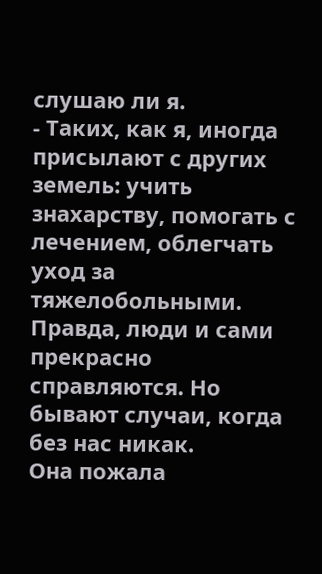слушаю ли я.
- Таких, как я, иногда присылают с других земель: учить знахарству, помогать с лечением, облегчать уход за тяжелобольными. Правда, люди и сами прекрасно справляются. Но бывают случаи, когда без нас никак.
Она пожала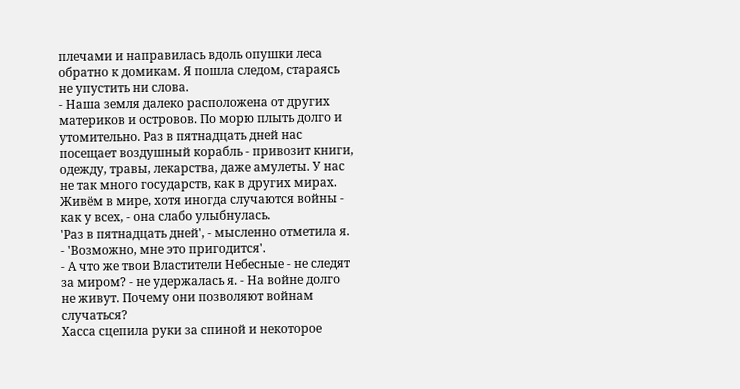плечами и направилась вдоль опушки леса обратно к домикам. Я пошла следом, стараясь не упустить ни слова.
- Наша земля далеко расположена от других материков и островов. По морю плыть долго и утомительно. Раз в пятнадцать дней нас посещает воздушный корабль - привозит книги, одежду, травы, лекарства, даже амулеты. У нас не так много государств, как в других мирах. Живём в мире, хотя иногда случаются войны - как у всех, - она слабо улыбнулась.
'Раз в пятнадцать дней', - мысленно отметила я. - 'Возможно, мне это пригодится'.
- А что же твои Властители Небесные - не следят за миром? - не удержалась я. - На войне долго не живут. Почему они позволяют войнам случаться?
Хасса сцепила руки за спиной и некоторое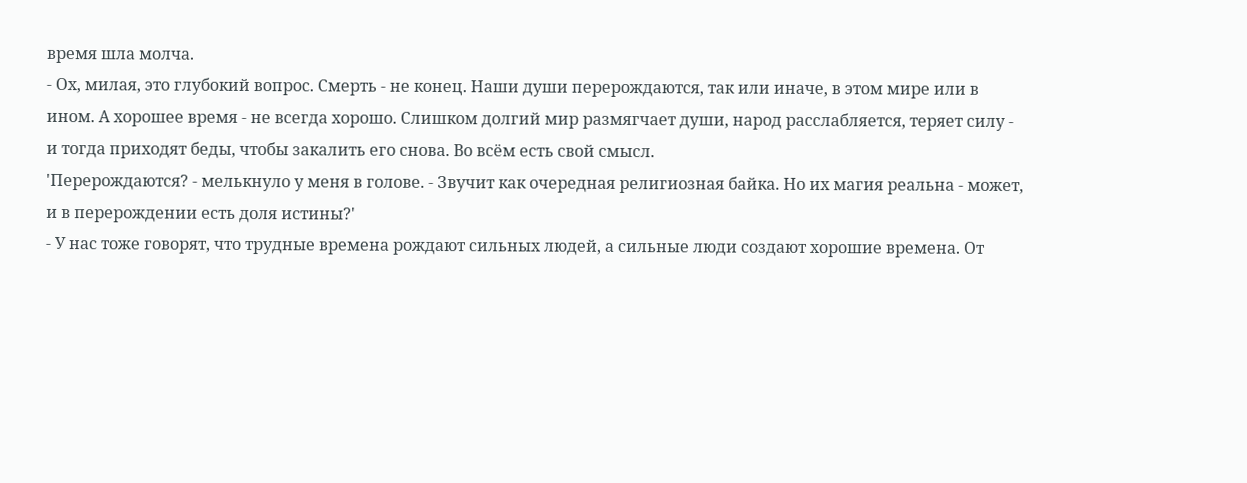время шла молча.
- Ох, милая, это глубокий вопрос. Смерть - не конец. Наши души перерождаются, так или иначе, в этом мире или в ином. А хорошее время - не всегда хорошо. Слишком долгий мир размягчает души, народ расслабляется, теряет силу - и тогда приходят беды, чтобы закалить его снова. Во всём есть свой смысл.
'Перерождаются? - мелькнуло у меня в голове. - Звучит как очередная религиозная байка. Но их магия реальна - может, и в перерождении есть доля истины?'
- У нас тоже говорят, что трудные времена рождают сильных людей, а сильные люди создают хорошие времена. От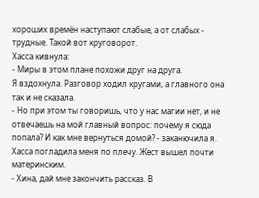хороших времён наступают слабые, а от слабых - трудные. Такой вот круговорот.
Хасса кивнула:
- Миры в этом плане похожи друг на друга.
Я вздохнула. Разговор ходил кругами, а главного она так и не сказала.
- Но при этом ты говоришь, что у нас магии нет, и не отвечаешь на мой главный вопрос: почему я сюда попала? И как мне вернуться домой? - заканючила я.
Хасса погладила меня по плечу. Жест вышел почти материнским.
- Хина, дай мне закончить рассказ. В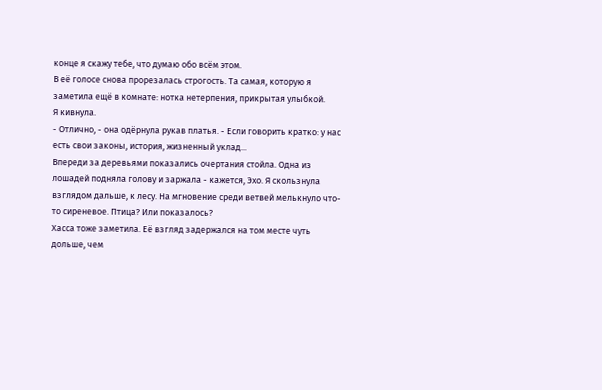конце я скажу тебе, что думаю обо всём этом.
В её голосе снова прорезалась строгость. Та самая, которую я заметила ещё в комнате: нотка нетерпения, прикрытая улыбкой.
Я кивнула.
- Отлично, - она одёрнула рукав платья. - Если говорить кратко: у нас есть свои законы, история, жизненный уклад...
Впереди за деревьями показались очертания стойла. Одна из лошадей подняла голову и заржала - кажется, Эхо. Я скользнула взглядом дальше, к лесу. На мгновение среди ветвей мелькнуло что-то сиреневое. Птица? Или показалось?
Хасса тоже заметила. Её взгляд задержался на том месте чуть дольше, чем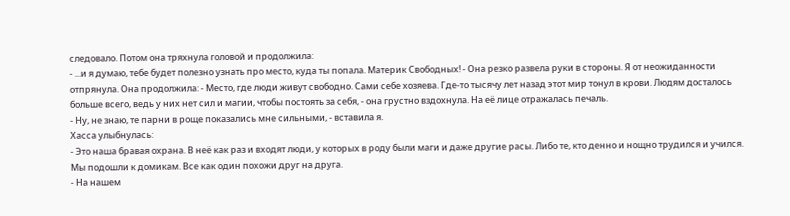следовало. Потом она тряхнула головой и продолжила:
- ...и я думаю, тебе будет полезно узнать про место, куда ты попала. Материк Свободных! - Она резко развела руки в стороны. Я от неожиданности отпрянула. Она продолжила: - Место, где люди живут свободно. Сами себе хозяева. Где-то тысячу лет назад этот мир тонул в крови. Людям досталось больше всего, ведь у них нет сил и магии, чтобы постоять за себя, - она грустно вздохнула. На её лице отражалась печаль.
- Ну, не знаю, те парни в роще показались мне сильными, - вставила я.
Хасса улыбнулась:
- Это наша бравая охрана. В неё как раз и входят люди, у которых в роду были маги и даже другие расы. Либо те, кто денно и нощно трудился и учился.
Мы подошли к домикам. Все как один похожи друг на друга.
- На нашем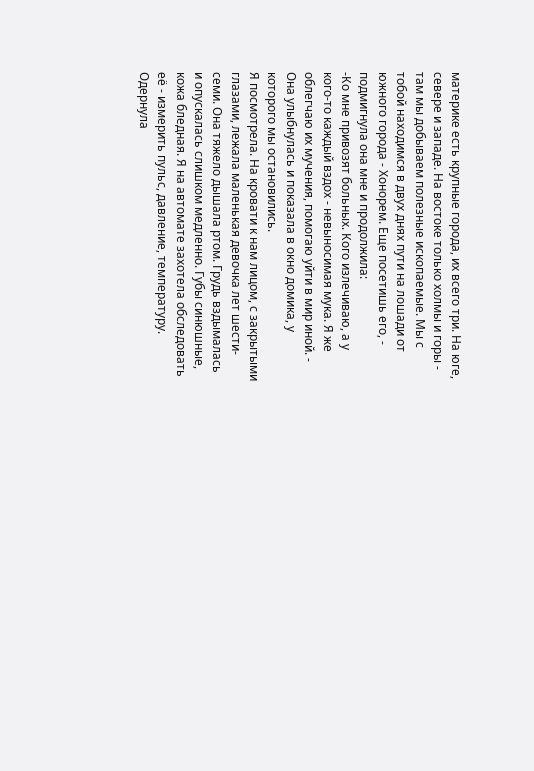материке есть крупные города, их всего три. На юге, севере и западе. На востоке только холмы и горы - там мы добываем полезные ископаемые. Мы с тобой находимся в двух днях пути на лошади от южного города - Хонорем. Еще посетишь его, - подмигнула она мне и продолжила:
-Ко мне привозят больных. Кого излечиваю, а у кого-то каждый вздох - невыносимая мука. Я же облегчаю их мучения, помогаю уйти в мир иной. - Она улыбнулась и показала в окно домика, у которого мы остановились.
Я посмотрела. На кровати к нам лицом, с закрытыми глазами, лежала маленькая девочка лет шести-семи. Она тяжело дышала ртом. Грудь вздымалась и опускалась слишком медленно. Губы синюшные, кожа бледная. Я на автомате захотела обследовать её - измерить пульс, давление, температуру. Одернула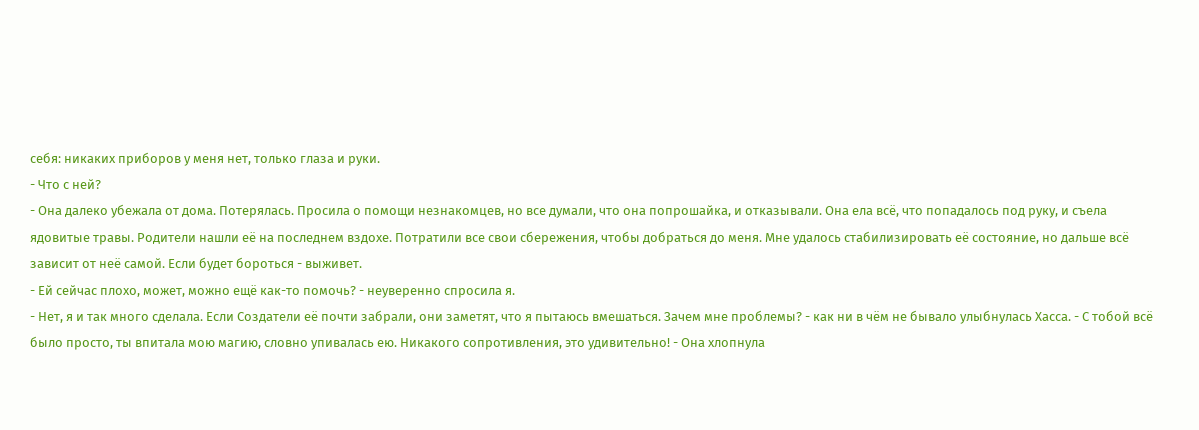себя: никаких приборов у меня нет, только глаза и руки.
- Что с ней?
- Она далеко убежала от дома. Потерялась. Просила о помощи незнакомцев, но все думали, что она попрошайка, и отказывали. Она ела всё, что попадалось под руку, и съела ядовитые травы. Родители нашли её на последнем вздохе. Потратили все свои сбережения, чтобы добраться до меня. Мне удалось стабилизировать её состояние, но дальше всё зависит от неё самой. Если будет бороться - выживет.
- Ей сейчас плохо, может, можно ещё как-то помочь? - неуверенно спросила я.
- Нет, я и так много сделала. Если Создатели её почти забрали, они заметят, что я пытаюсь вмешаться. Зачем мне проблемы? - как ни в чём не бывало улыбнулась Хасса. - С тобой всё было просто, ты впитала мою магию, словно упивалась ею. Никакого сопротивления, это удивительно! - Она хлопнула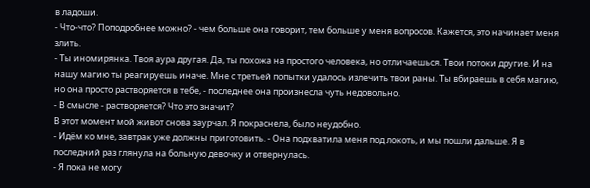в ладоши.
- Что-что? Поподробнее можно? - чем больше она говорит, тем больше у меня вопросов. Кажется, это начинает меня злить.
- Ты иномирянка. Твоя аура другая. Да, ты похожа на простого человека, но отличаешься. Твои потоки другие. И на нашу магию ты реагируешь иначе. Мне с третьей попытки удалось излечить твои раны. Ты вбираешь в себя магию, но она просто растворяется в тебе, - последнее она произнесла чуть недовольно.
- В смысле - растворяется? Что это значит?
В этот момент мой живот снова заурчал. Я покраснела, было неудобно.
- Идём ко мне, завтрак уже должны приготовить. - Она подхватила меня под локоть, и мы пошли дальше. Я в последний раз глянула на больную девочку и отвернулась.
- Я пока не могу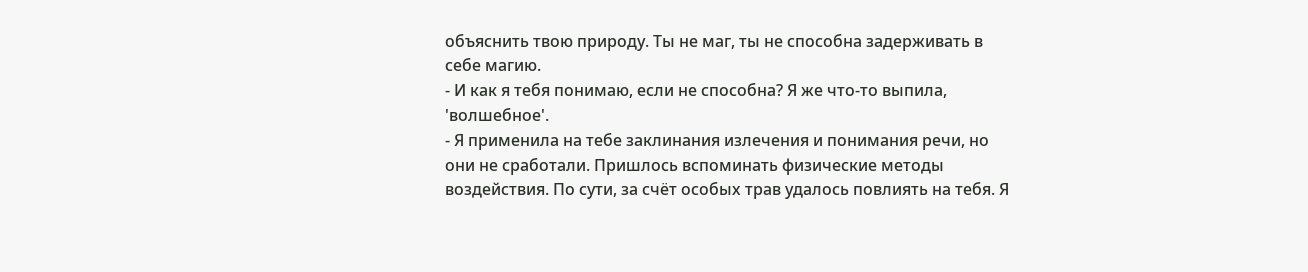объяснить твою природу. Ты не маг, ты не способна задерживать в себе магию.
- И как я тебя понимаю, если не способна? Я же что-то выпила, 'волшебное'.
- Я применила на тебе заклинания излечения и понимания речи, но они не сработали. Пришлось вспоминать физические методы воздействия. По сути, за счёт особых трав удалось повлиять на тебя. Я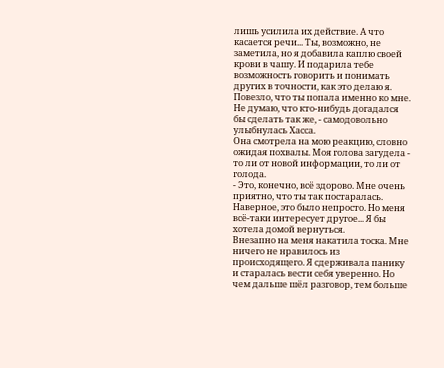лишь усилила их действие. А что касается речи... Ты, возможно, не заметила, но я добавила каплю своей крови в чашу. И подарила тебе возможность говорить и понимать других в точности, как это делаю я. Повезло, что ты попала именно ко мне. Не думаю, что кто-нибудь догадался бы сделать так же, - самодовольно улыбнулась Хасса.
Она смотрела на мою реакцию, словно ожидая похвалы. Моя голова загудела - то ли от новой информации, то ли от голода.
- Это, конечно, всё здорово. Мне очень приятно, что ты так постаралась. Наверное, это было непросто. Но меня всё-таки интересует другое... Я бы хотела домой вернуться.
Внезапно на меня накатила тоска. Мне ничего не нравилось из происходящего. Я сдерживала панику и старалась вести себя уверенно. Но чем дальше шёл разговор, тем больше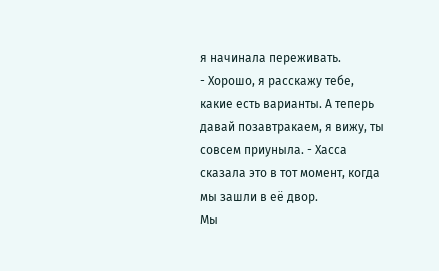я начинала переживать.
- Хорошо, я расскажу тебе, какие есть варианты. А теперь давай позавтракаем, я вижу, ты совсем приуныла. - Хасса сказала это в тот момент, когда мы зашли в её двор.
Мы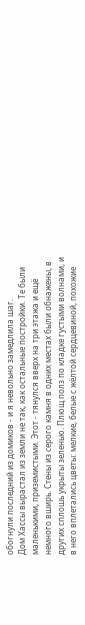обогнули последний из домиков - и я невольно замедлила шаг.
Дом Хассы вырастал из земли не так, как остальные постройки. Те были маленькими, приземистыми. Этот - тянулся вверх на три этажа и ещё немного вширь. Стены из серого камня в одних местах были обнажены, в других сплошь укрыты зеленью. Плющ полз по кладке густыми волнами, и в него вплетались цветы: мелкие, белые с жёлтой сердцевиной, похожие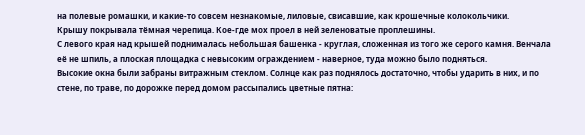на полевые ромашки, и какие-то совсем незнакомые, лиловые, свисавшие, как крошечные колокольчики.
Крышу покрывала тёмная черепица. Кое-где мох проел в ней зеленоватые проплешины.
С левого края над крышей поднималась небольшая башенка - круглая, сложенная из того же серого камня. Венчала её не шпиль, а плоская площадка с невысоким ограждением - наверное, туда можно было подняться.
Высокие окна были забраны витражным стеклом. Солнце как раз поднялось достаточно, чтобы ударить в них, и по стене, по траве, по дорожке перед домом рассыпались цветные пятна: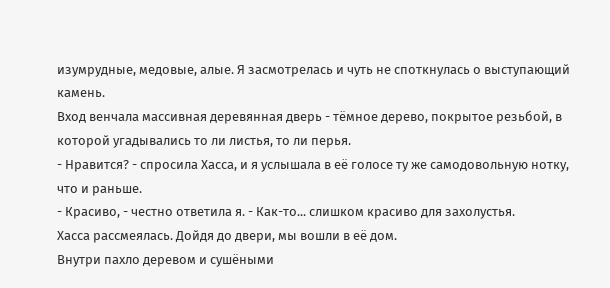изумрудные, медовые, алые. Я засмотрелась и чуть не споткнулась о выступающий камень.
Вход венчала массивная деревянная дверь - тёмное дерево, покрытое резьбой, в которой угадывались то ли листья, то ли перья.
- Нравится? - спросила Хасса, и я услышала в её голосе ту же самодовольную нотку, что и раньше.
- Красиво, - честно ответила я. - Как-то... слишком красиво для захолустья.
Хасса рассмеялась. Дойдя до двери, мы вошли в её дом.
Внутри пахло деревом и сушёными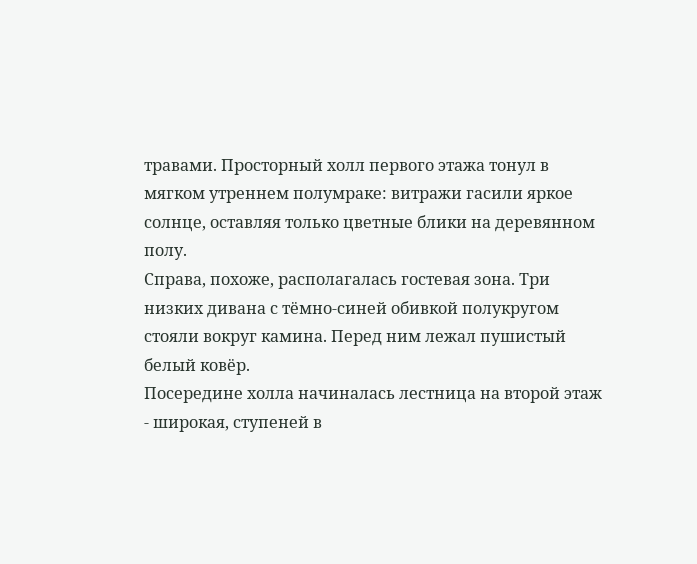травами. Просторный холл первого этажа тонул в мягком утреннем полумраке: витражи гасили яркое солнце, оставляя только цветные блики на деревянном полу.
Справа, похоже, располагалась гостевая зона. Три низких дивана с тёмно-синей обивкой полукругом стояли вокруг камина. Перед ним лежал пушистый белый ковёр.
Посередине холла начиналась лестница на второй этаж - широкая, ступеней в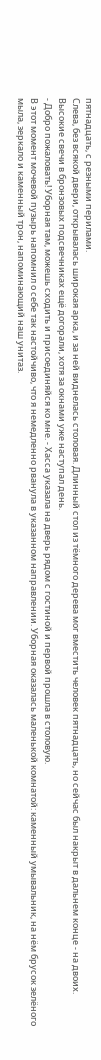пятнадцать, с резными перилами.
Слева, без всякой двери, открывалась широкая арка, и за ней виднелась столовая. Длинный стол из тёмного дерева мог вместить человек пятнадцать, но сейчас был накрыт в дальнем конце - на двоих. Высокие свечи в бронзовых подсвечниках ещё догорали, хотя за окнами уже наступал день.
- Добро пожаловать! Уборная там, можешь сходить и присоединяйся ко мне. - Хасса указала на дверь рядом с гостиной и первой прошла в столовую.
В этот момент мочевой пузырь напомнил о себе так настойчиво, что я немедленно рванула в указанном направлении. Уборная оказалась маленькой комнатой: каменный умывальник, на нём брусок зелёного мыла, зеркало и каменный трон, напоминающий наш унитаз.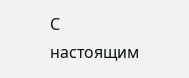С настоящим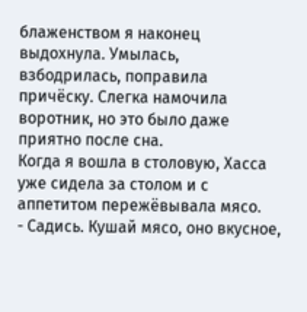блаженством я наконец выдохнула. Умылась, взбодрилась, поправила причёску. Слегка намочила воротник, но это было даже приятно после сна.
Когда я вошла в столовую, Хасса уже сидела за столом и с аппетитом пережёвывала мясо.
- Садись. Кушай мясо, оно вкусное,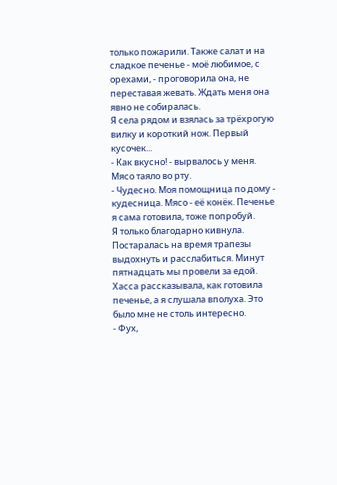только пожарили. Также салат и на сладкое печенье - моё любимое, с орехами, - проговорила она, не переставая жевать. Ждать меня она явно не собиралась.
Я села рядом и взялась за трёхрогую вилку и короткий нож. Первый кусочек...
- Как вкусно! - вырвалось у меня. Мясо таяло во рту.
- Чудесно. Моя помощница по дому - кудесница. Мясо - её конёк. Печенье я сама готовила, тоже попробуй.
Я только благодарно кивнула. Постаралась на время трапезы выдохнуть и расслабиться. Минут пятнадцать мы провели за едой. Хасса рассказывала, как готовила печенье, а я слушала вполуха. Это было мне не столь интересно.
- Фух,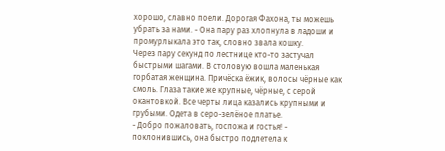хорошо, славно поели. Дорогая Фахона, ты можешь убрать за нами. - Она пару раз хлопнула в ладоши и промурлыкала это так, словно звала кошку.
Через пару секунд по лестнице кто-то застучал быстрыми шагами. В столовую вошла маленькая горбатая женщина. Причёска ёжик, волосы чёрные как смоль. Глаза такие же крупные, чёрные, с серой окантовкой. Все черты лица казались крупными и грубыми. Одета в серо-зелёное платье.
- Добро пожаловать, госпожа и гостья! - поклонившись, она быстро подлетела к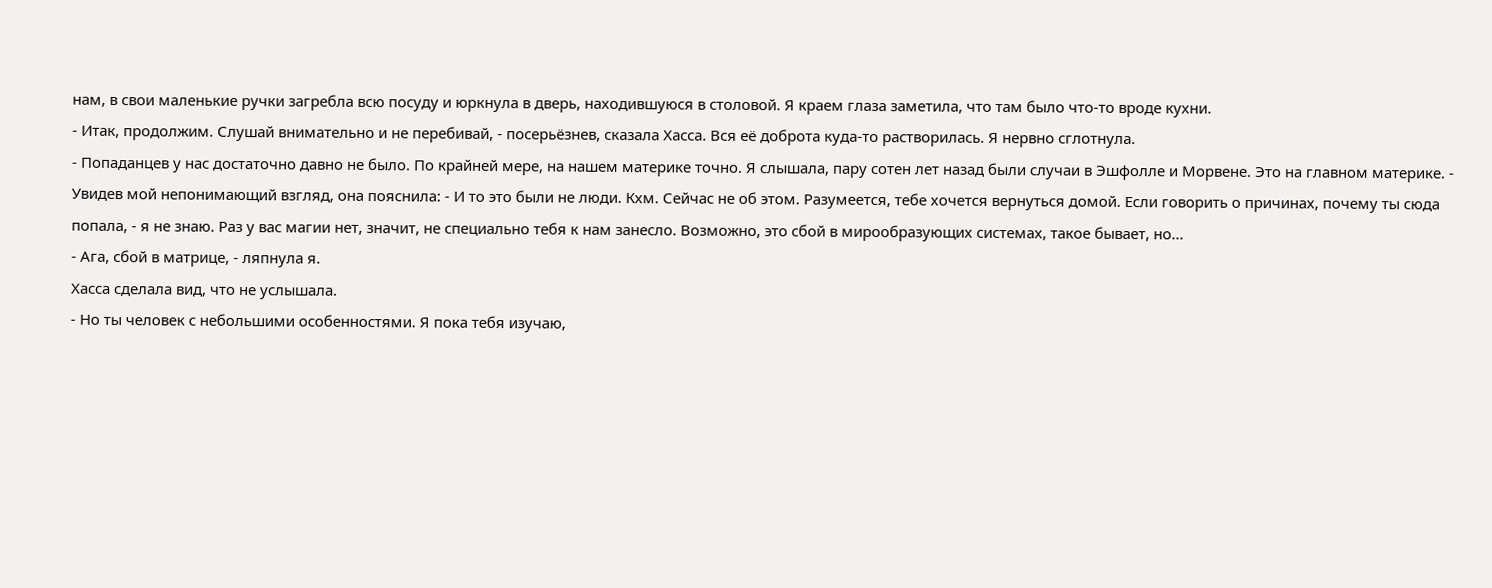нам, в свои маленькие ручки загребла всю посуду и юркнула в дверь, находившуюся в столовой. Я краем глаза заметила, что там было что-то вроде кухни.
- Итак, продолжим. Слушай внимательно и не перебивай, - посерьёзнев, сказала Хасса. Вся её доброта куда-то растворилась. Я нервно сглотнула.
- Попаданцев у нас достаточно давно не было. По крайней мере, на нашем материке точно. Я слышала, пару сотен лет назад были случаи в Эшфолле и Морвене. Это на главном материке. - Увидев мой непонимающий взгляд, она пояснила: - И то это были не люди. Кхм. Сейчас не об этом. Разумеется, тебе хочется вернуться домой. Если говорить о причинах, почему ты сюда попала, - я не знаю. Раз у вас магии нет, значит, не специально тебя к нам занесло. Возможно, это сбой в мирообразующих системах, такое бывает, но...
- Ага, сбой в матрице, - ляпнула я.
Хасса сделала вид, что не услышала.
- Но ты человек с небольшими особенностями. Я пока тебя изучаю,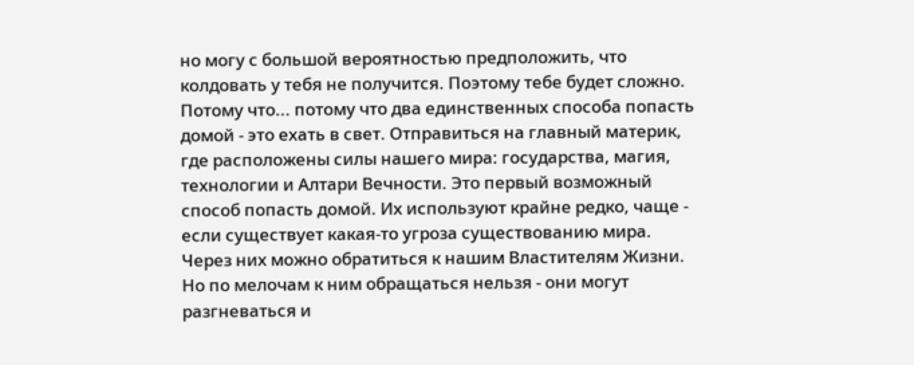но могу с большой вероятностью предположить, что колдовать у тебя не получится. Поэтому тебе будет сложно. Потому что... потому что два единственных способа попасть домой - это ехать в свет. Отправиться на главный материк, где расположены силы нашего мира: государства, магия, технологии и Алтари Вечности. Это первый возможный способ попасть домой. Их используют крайне редко, чаще - если существует какая-то угроза существованию мира. Через них можно обратиться к нашим Властителям Жизни. Но по мелочам к ним обращаться нельзя - они могут разгневаться и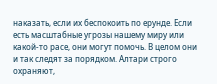наказать, если их беспокоить по ерунде. Если есть масштабные угрозы нашему миру или какой-то расе, они могут помочь. В целом они и так следят за порядком. Алтари строго охраняют,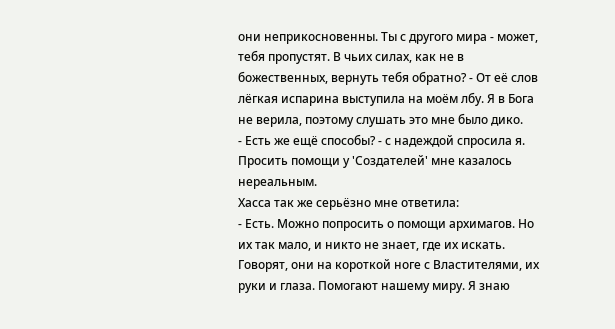они неприкосновенны. Ты с другого мира - может, тебя пропустят. В чьих силах, как не в божественных, вернуть тебя обратно? - От её слов лёгкая испарина выступила на моём лбу. Я в Бога не верила, поэтому слушать это мне было дико.
- Есть же ещё способы? - с надеждой спросила я. Просить помощи у 'Создателей' мне казалось нереальным.
Хасса так же серьёзно мне ответила:
- Есть. Можно попросить о помощи архимагов. Но их так мало, и никто не знает, где их искать. Говорят, они на короткой ноге с Властителями, их руки и глаза. Помогают нашему миру. Я знаю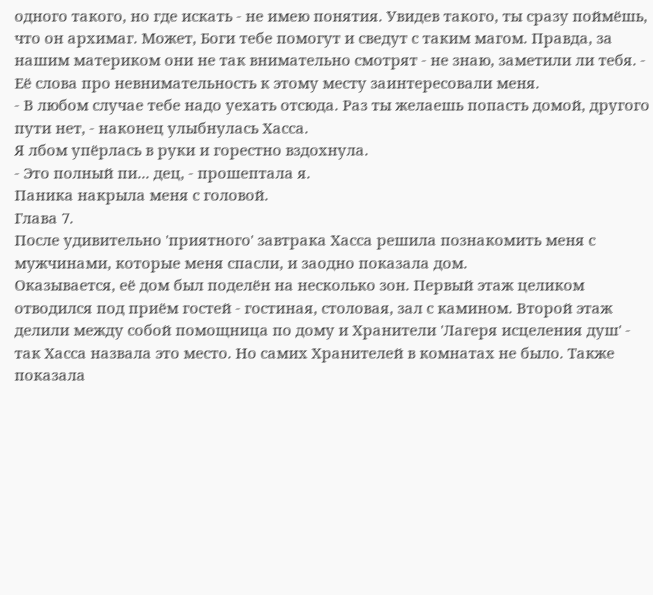одного такого, но где искать - не имею понятия. Увидев такого, ты сразу поймёшь, что он архимаг. Может, Боги тебе помогут и сведут с таким магом. Правда, за нашим материком они не так внимательно смотрят - не знаю, заметили ли тебя. - Её слова про невнимательность к этому месту заинтересовали меня.
- В любом случае тебе надо уехать отсюда. Раз ты желаешь попасть домой, другого пути нет, - наконец улыбнулась Хасса.
Я лбом упёрлась в руки и горестно вздохнула.
- Это полный пи... дец, - прошептала я.
Паника накрыла меня с головой.
Глава 7.
После удивительно 'приятного' завтрака Хасса решила познакомить меня с мужчинами, которые меня спасли, и заодно показала дом.
Оказывается, её дом был поделён на несколько зон. Первый этаж целиком отводился под приём гостей - гостиная, столовая, зал с камином. Второй этаж делили между собой помощница по дому и Хранители 'Лагеря исцеления душ' - так Хасса назвала это место. Но самих Хранителей в комнатах не было. Также показала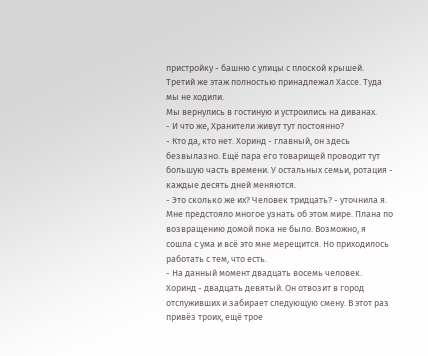пристройку - башню с улицы с плоской крышей. Третий же этаж полностью принадлежал Хассе. Туда мы не ходили.
Мы вернулись в гостиную и устроились на диванах.
- И что же, Хранители живут тут постоянно?
- Кто да, кто нет. Хоринд - главный, он здесь безвылазно. Ещё пара его товарищей проводит тут большую часть времени. У остальных семьи, ротация - каждые десять дней меняются.
- Это сколько же их? Человек тридцать? - уточнила я.
Мне предстояло многое узнать об этом мире. Плана по возвращению домой пока не было. Возможно, я сошла с ума и всё это мне мерещится. Но приходилось работать с тем, что есть.
- На данный момент двадцать восемь человек. Хоринд - двадцать девятый. Он отвозит в город отслуживших и забирает следующую смену. В этот раз привёз троих, ещё трое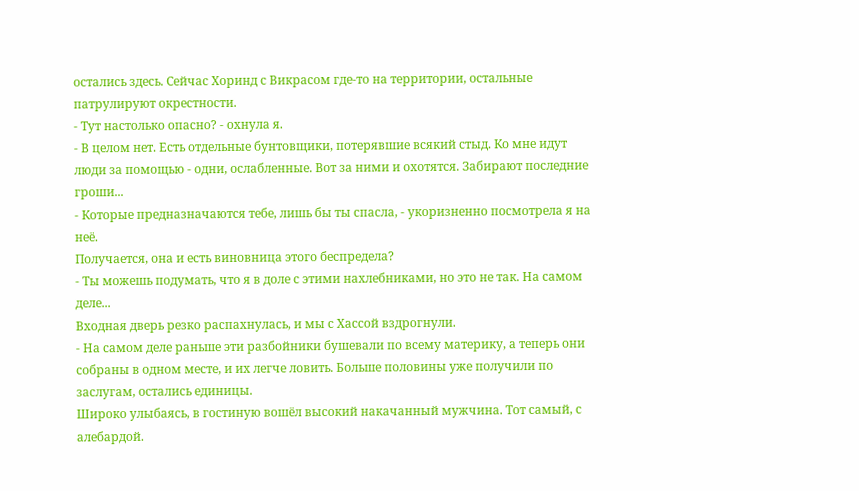остались здесь. Сейчас Хоринд с Викрасом где-то на территории, остальные патрулируют окрестности.
- Тут настолько опасно? - охнула я.
- В целом нет. Есть отдельные бунтовщики, потерявшие всякий стыд. Ко мне идут люди за помощью - одни, ослабленные. Вот за ними и охотятся. Забирают последние гроши...
- Которые предназначаются тебе, лишь бы ты спасла, - укоризненно посмотрела я на неё.
Получается, она и есть виновница этого беспредела?
- Ты можешь подумать, что я в доле с этими нахлебниками, но это не так. На самом деле...
Входная дверь резко распахнулась, и мы с Хассой вздрогнули.
- На самом деле раньше эти разбойники бушевали по всему материку, а теперь они собраны в одном месте, и их легче ловить. Больше половины уже получили по заслугам, остались единицы.
Широко улыбаясь, в гостиную вошёл высокий накачанный мужчина. Тот самый, с алебардой.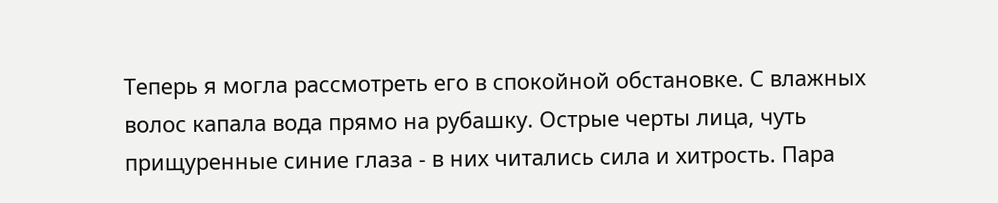Теперь я могла рассмотреть его в спокойной обстановке. С влажных волос капала вода прямо на рубашку. Острые черты лица, чуть прищуренные синие глаза - в них читались сила и хитрость. Пара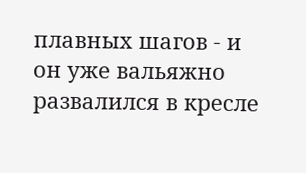плавных шагов - и он уже вальяжно развалился в кресле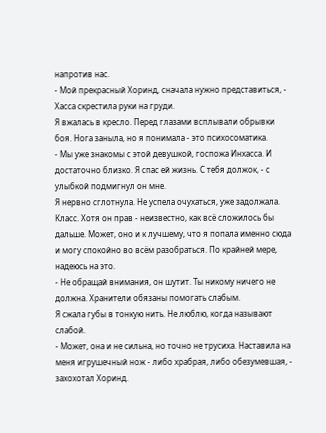напротив нас.
- Мой прекрасный Хоринд, сначала нужно представиться, - Хасса скрестила руки на груди.
Я вжалась в кресло. Перед глазами всплывали обрывки боя. Нога заныла, но я понимала - это психосоматика.
- Мы уже знакомы с этой девушкой, госпожа Инхасса. И достаточно близко. Я спас ей жизнь. С тебя должок, - с улыбкой подмигнул он мне.
Я нервно сглотнула. Не успела очухаться, уже задолжала. Класс. Хотя он прав - неизвестно, как всё сложилось бы дальше. Может, оно и к лучшему, что я попала именно сюда и могу спокойно во всём разобраться. По крайней мере, надеюсь на это.
- Не обращай внимания, он шутит. Ты никому ничего не должна. Хранители обязаны помогать слабым.
Я сжала губы в тонкую нить. Не люблю, когда называют слабой.
- Может, она и не сильна, но точно не трусиха. Наставила на меня игрушечный нож - либо храбрая, либо обезумевшая, - захохотал Хоринд.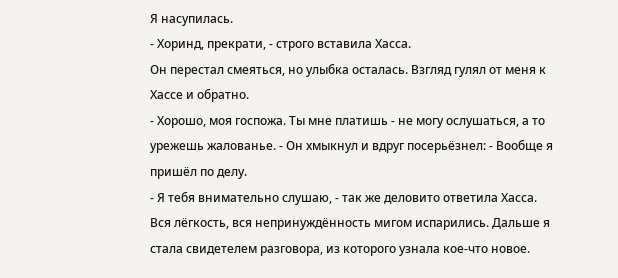Я насупилась.
- Хоринд, прекрати, - строго вставила Хасса.
Он перестал смеяться, но улыбка осталась. Взгляд гулял от меня к Хассе и обратно.
- Хорошо, моя госпожа. Ты мне платишь - не могу ослушаться, а то урежешь жалованье. - Он хмыкнул и вдруг посерьёзнел: - Вообще я пришёл по делу.
- Я тебя внимательно слушаю, - так же деловито ответила Хасса.
Вся лёгкость, вся непринуждённость мигом испарились. Дальше я стала свидетелем разговора, из которого узнала кое-что новое.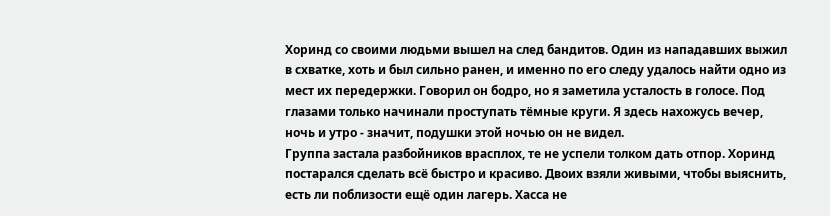Хоринд со своими людьми вышел на след бандитов. Один из нападавших выжил в схватке, хоть и был сильно ранен, и именно по его следу удалось найти одно из мест их передержки. Говорил он бодро, но я заметила усталость в голосе. Под глазами только начинали проступать тёмные круги. Я здесь нахожусь вечер, ночь и утро - значит, подушки этой ночью он не видел.
Группа застала разбойников врасплох, те не успели толком дать отпор. Хоринд постарался сделать всё быстро и красиво. Двоих взяли живыми, чтобы выяснить, есть ли поблизости ещё один лагерь. Хасса не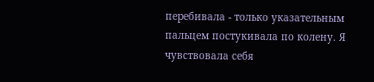перебивала - только указательным пальцем постукивала по колену. Я чувствовала себя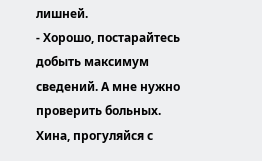лишней.
- Хорошо, постарайтесь добыть максимум сведений. А мне нужно проверить больных. Хина, прогуляйся с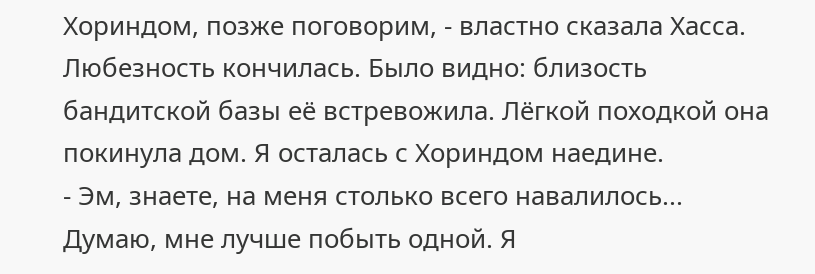Хориндом, позже поговорим, - властно сказала Хасса.
Любезность кончилась. Было видно: близость бандитской базы её встревожила. Лёгкой походкой она покинула дом. Я осталась с Хориндом наедине.
- Эм, знаете, на меня столько всего навалилось... Думаю, мне лучше побыть одной. Я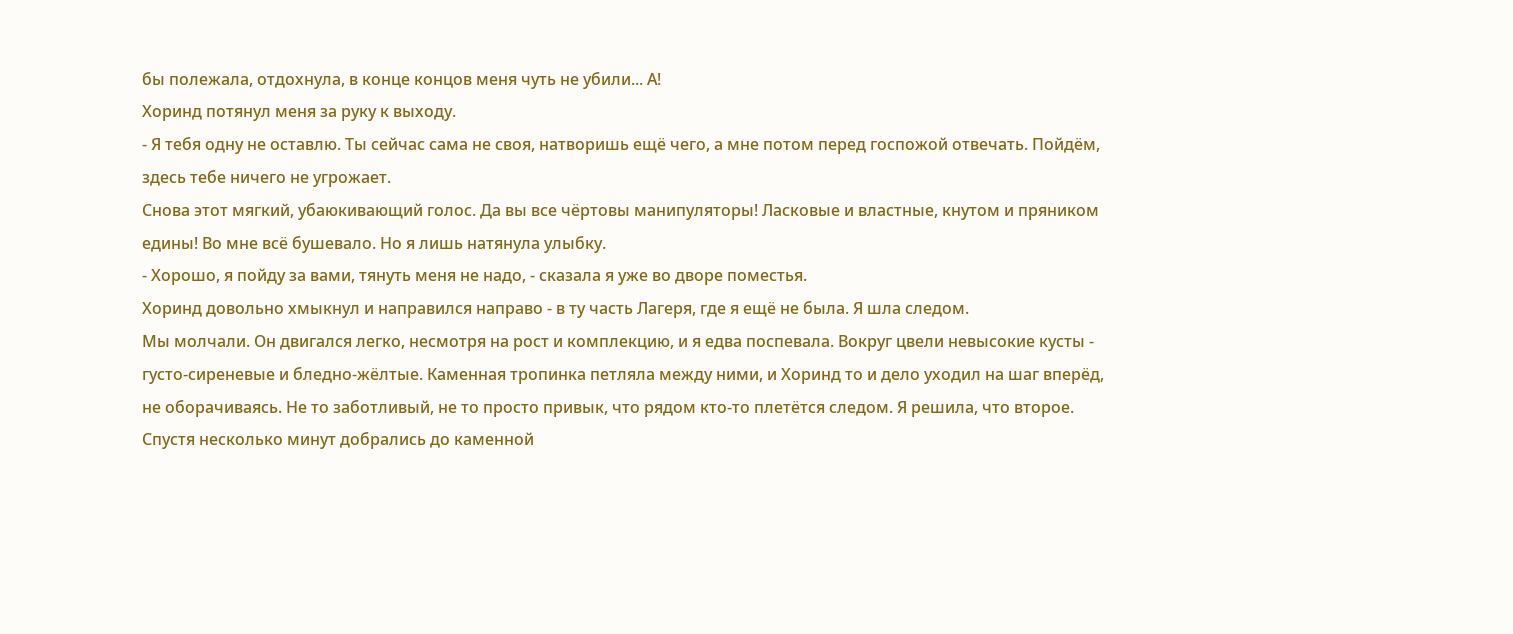бы полежала, отдохнула, в конце концов меня чуть не убили... А!
Хоринд потянул меня за руку к выходу.
- Я тебя одну не оставлю. Ты сейчас сама не своя, натворишь ещё чего, а мне потом перед госпожой отвечать. Пойдём, здесь тебе ничего не угрожает.
Снова этот мягкий, убаюкивающий голос. Да вы все чёртовы манипуляторы! Ласковые и властные, кнутом и пряником едины! Во мне всё бушевало. Но я лишь натянула улыбку.
- Хорошо, я пойду за вами, тянуть меня не надо, - сказала я уже во дворе поместья.
Хоринд довольно хмыкнул и направился направо - в ту часть Лагеря, где я ещё не была. Я шла следом.
Мы молчали. Он двигался легко, несмотря на рост и комплекцию, и я едва поспевала. Вокруг цвели невысокие кусты - густо-сиреневые и бледно-жёлтые. Каменная тропинка петляла между ними, и Хоринд то и дело уходил на шаг вперёд, не оборачиваясь. Не то заботливый, не то просто привык, что рядом кто-то плетётся следом. Я решила, что второе.
Спустя несколько минут добрались до каменной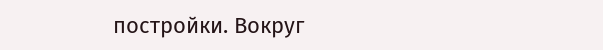постройки. Вокруг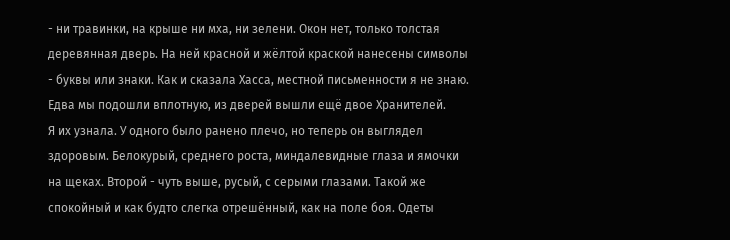- ни травинки, на крыше ни мха, ни зелени. Окон нет, только толстая деревянная дверь. На ней красной и жёлтой краской нанесены символы - буквы или знаки. Как и сказала Хасса, местной письменности я не знаю. Едва мы подошли вплотную, из дверей вышли ещё двое Хранителей.
Я их узнала. У одного было ранено плечо, но теперь он выглядел здоровым. Белокурый, среднего роста, миндалевидные глаза и ямочки на щеках. Второй - чуть выше, русый, с серыми глазами. Такой же спокойный и как будто слегка отрешённый, как на поле боя. Одеты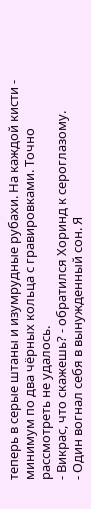теперь в серые штаны и изумрудные рубахи. На каждой кисти - минимум по два чёрных кольца с гравировками. Точно рассмотреть не удалось.
- Викрас, что скажешь? - обратился Хоринд к сероглазому.
- Один вогнал себя в вынужденный сон. Я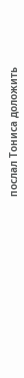послал Тониса доложить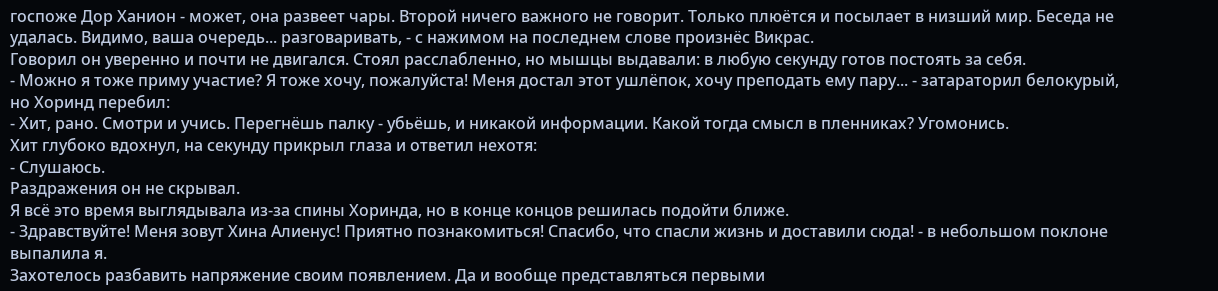госпоже Дор Ханион - может, она развеет чары. Второй ничего важного не говорит. Только плюётся и посылает в низший мир. Беседа не удалась. Видимо, ваша очередь... разговаривать, - с нажимом на последнем слове произнёс Викрас.
Говорил он уверенно и почти не двигался. Стоял расслабленно, но мышцы выдавали: в любую секунду готов постоять за себя.
- Можно я тоже приму участие? Я тоже хочу, пожалуйста! Меня достал этот ушлёпок, хочу преподать ему пару... - затараторил белокурый, но Хоринд перебил:
- Хит, рано. Смотри и учись. Перегнёшь палку - убьёшь, и никакой информации. Какой тогда смысл в пленниках? Угомонись.
Хит глубоко вдохнул, на секунду прикрыл глаза и ответил нехотя:
- Слушаюсь.
Раздражения он не скрывал.
Я всё это время выглядывала из-за спины Хоринда, но в конце концов решилась подойти ближе.
- Здравствуйте! Меня зовут Хина Алиенус! Приятно познакомиться! Спасибо, что спасли жизнь и доставили сюда! - в небольшом поклоне выпалила я.
Захотелось разбавить напряжение своим появлением. Да и вообще представляться первыми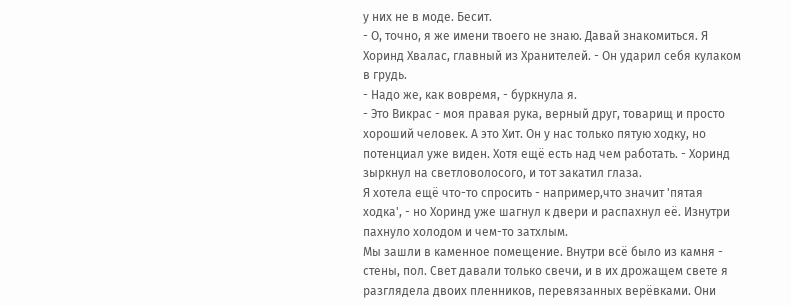у них не в моде. Бесит.
- О, точно, я же имени твоего не знаю. Давай знакомиться. Я Хоринд Хвалас, главный из Хранителей. - Он ударил себя кулаком в грудь.
- Надо же, как вовремя, - буркнула я.
- Это Викрас - моя правая рука, верный друг, товарищ и просто хороший человек. А это Хит. Он у нас только пятую ходку, но потенциал уже виден. Хотя ещё есть над чем работать. - Хоринд зыркнул на светловолосого, и тот закатил глаза.
Я хотела ещё что-то спросить - например,что значит 'пятая ходка', - но Хоринд уже шагнул к двери и распахнул её. Изнутри пахнуло холодом и чем-то затхлым.
Мы зашли в каменное помещение. Внутри всё было из камня - стены, пол. Свет давали только свечи, и в их дрожащем свете я разглядела двоих пленников, перевязанных верёвками. Они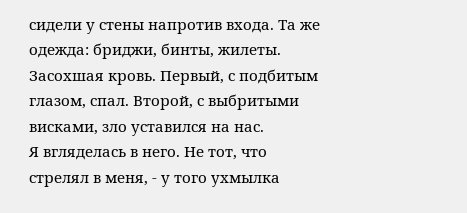сидели у стены напротив входа. Та же одежда: бриджи, бинты, жилеты. Засохшая кровь. Первый, с подбитым глазом, спал. Второй, с выбритыми висками, зло уставился на нас.
Я вгляделась в него. Не тот, что стрелял в меня, - у того ухмылка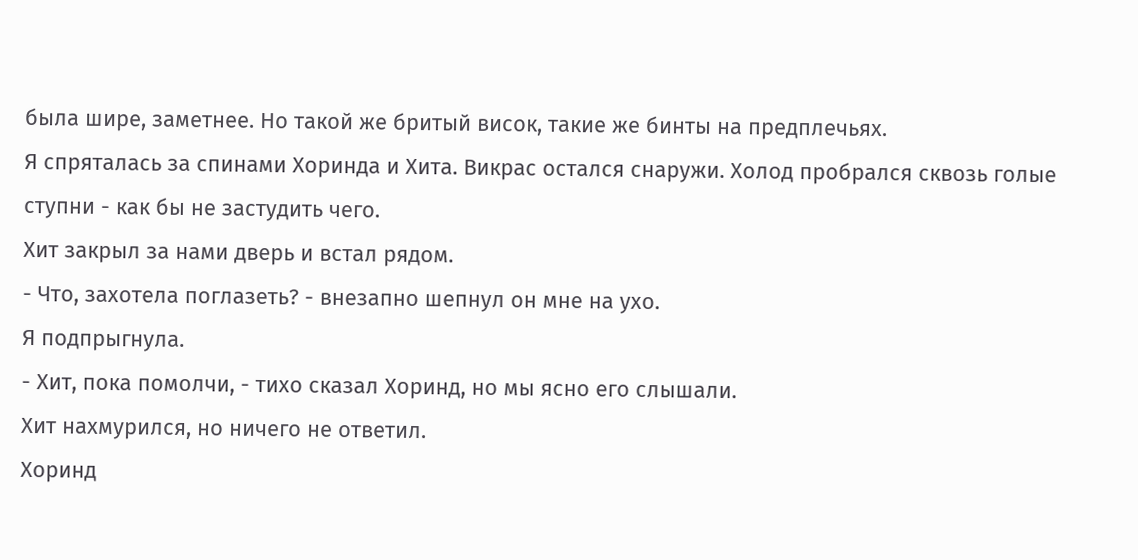была шире, заметнее. Но такой же бритый висок, такие же бинты на предплечьях.
Я спряталась за спинами Хоринда и Хита. Викрас остался снаружи. Холод пробрался сквозь голые ступни - как бы не застудить чего.
Хит закрыл за нами дверь и встал рядом.
- Что, захотела поглазеть? - внезапно шепнул он мне на ухо.
Я подпрыгнула.
- Хит, пока помолчи, - тихо сказал Хоринд, но мы ясно его слышали.
Хит нахмурился, но ничего не ответил.
Хоринд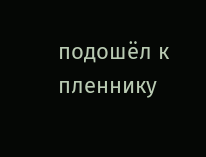подошёл к пленнику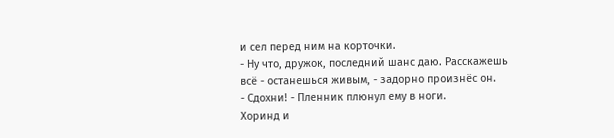и сел перед ним на корточки.
- Ну что, дружок, последний шанс даю. Расскажешь всё - останешься живым, - задорно произнёс он.
- Сдохни! - Пленник плюнул ему в ноги.
Хоринд и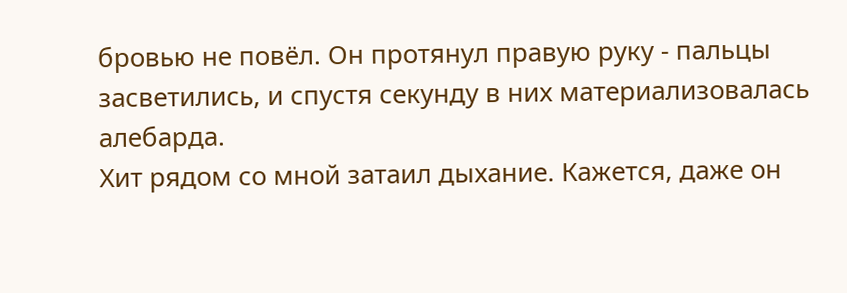бровью не повёл. Он протянул правую руку - пальцы засветились, и спустя секунду в них материализовалась алебарда.
Хит рядом со мной затаил дыхание. Кажется, даже он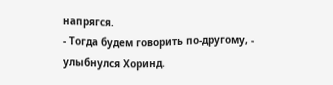напрягся.
- Тогда будем говорить по-другому, - улыбнулся Хоринд.